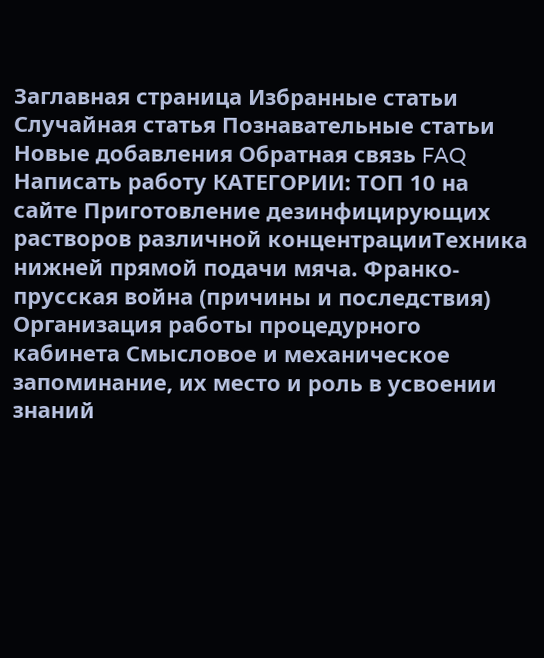Заглавная страница Избранные статьи Случайная статья Познавательные статьи Новые добавления Обратная связь FAQ Написать работу КАТЕГОРИИ: ТОП 10 на сайте Приготовление дезинфицирующих растворов различной концентрацииТехника нижней прямой подачи мяча. Франко-прусская война (причины и последствия) Организация работы процедурного кабинета Смысловое и механическое запоминание, их место и роль в усвоении знаний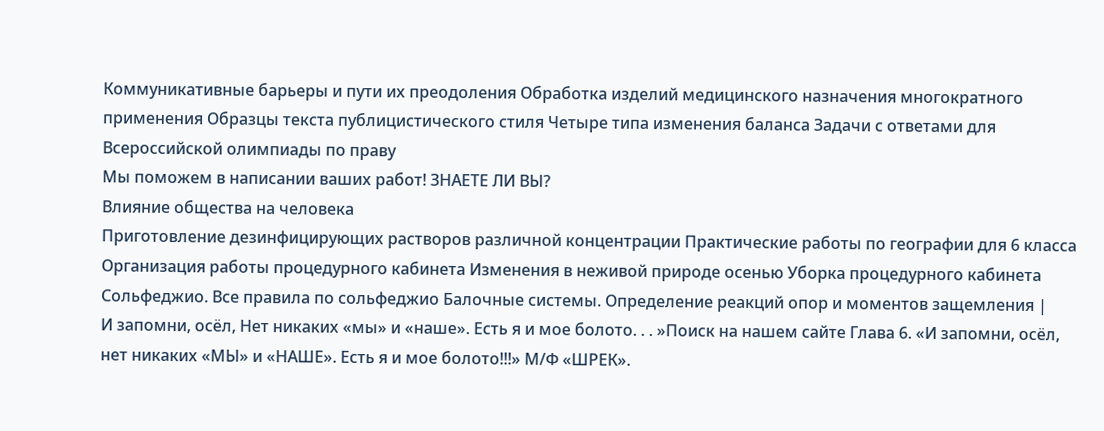Коммуникативные барьеры и пути их преодоления Обработка изделий медицинского назначения многократного применения Образцы текста публицистического стиля Четыре типа изменения баланса Задачи с ответами для Всероссийской олимпиады по праву
Мы поможем в написании ваших работ! ЗНАЕТЕ ЛИ ВЫ?
Влияние общества на человека
Приготовление дезинфицирующих растворов различной концентрации Практические работы по географии для 6 класса Организация работы процедурного кабинета Изменения в неживой природе осенью Уборка процедурного кабинета Сольфеджио. Все правила по сольфеджио Балочные системы. Определение реакций опор и моментов защемления |
И запомни, осёл, Нет никаких «мы» и «наше». Есть я и мое болото. . . »Поиск на нашем сайте Глава 6. «И запомни, осёл, нет никаких «МЫ» и «НАШЕ». Есть я и мое болото!!!» М/Ф «ШРЕК».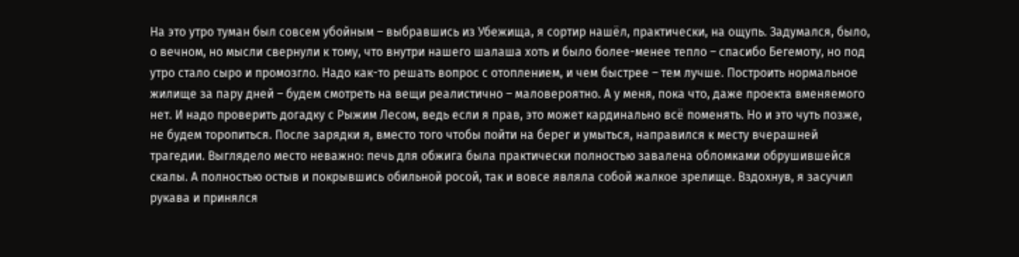На это утро туман был совсем убойным – выбравшись из Убежища, я сортир нашёл, практически, на ощупь. Задумался, было, о вечном, но мысли свернули к тому, что внутри нашего шалаша хоть и было более-менее тепло – спасибо Бегемоту, но под утро стало сыро и промозгло. Надо как-то решать вопрос с отоплением, и чем быстрее – тем лучше. Построить нормальное жилище за пару дней – будем смотреть на вещи реалистично – маловероятно. А у меня, пока что, даже проекта вменяемого нет. И надо проверить догадку с Рыжим Лесом, ведь если я прав, это может кардинально всё поменять. Но и это чуть позже, не будем торопиться. После зарядки я, вместо того чтобы пойти на берег и умыться, направился к месту вчерашней трагедии. Выглядело место неважно: печь для обжига была практически полностью завалена обломками обрушившейся скалы. А полностью остыв и покрывшись обильной росой, так и вовсе являла собой жалкое зрелище. Вздохнув, я засучил рукава и принялся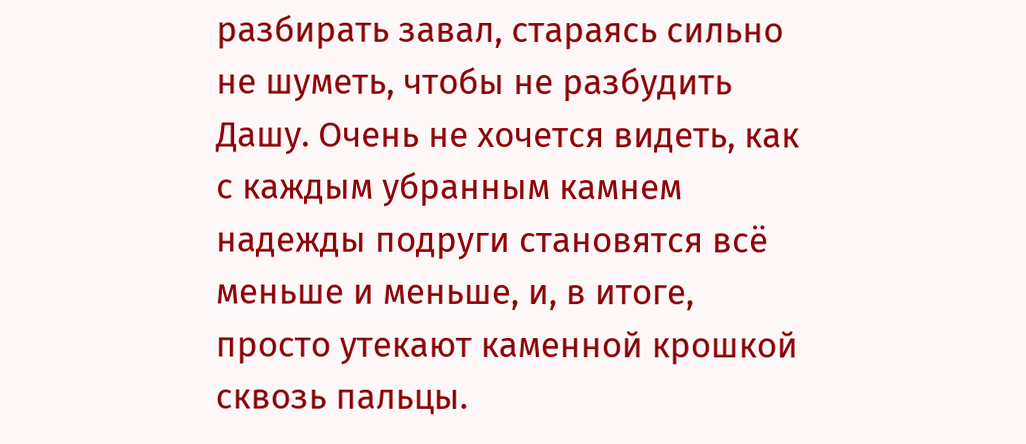разбирать завал, стараясь сильно не шуметь, чтобы не разбудить Дашу. Очень не хочется видеть, как с каждым убранным камнем надежды подруги становятся всё меньше и меньше, и, в итоге, просто утекают каменной крошкой сквозь пальцы.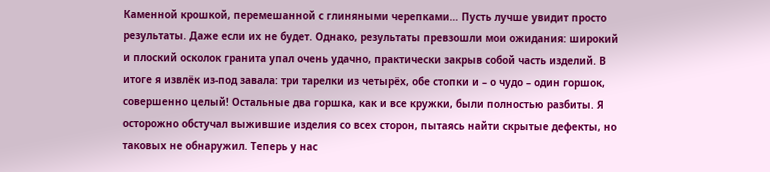Каменной крошкой, перемешанной с глиняными черепками… Пусть лучше увидит просто результаты. Даже если их не будет. Однако, результаты превзошли мои ожидания: широкий и плоский осколок гранита упал очень удачно, практически закрыв собой часть изделий. В итоге я извлёк из-под завала: три тарелки из четырёх, обе стопки и – о чудо – один горшок, совершенно целый! Остальные два горшка, как и все кружки, были полностью разбиты. Я осторожно обстучал выжившие изделия со всех сторон, пытаясь найти скрытые дефекты, но таковых не обнаружил. Теперь у нас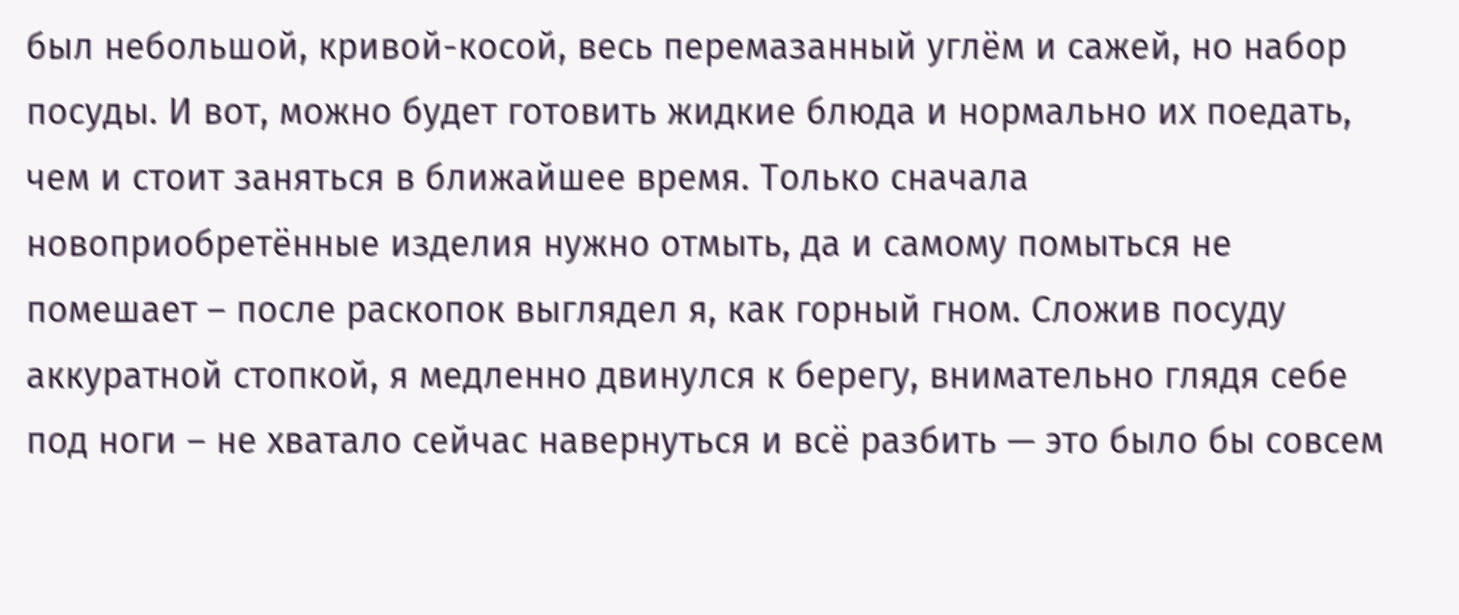был небольшой, кривой-косой, весь перемазанный углём и сажей, но набор посуды. И вот, можно будет готовить жидкие блюда и нормально их поедать, чем и стоит заняться в ближайшее время. Только сначала новоприобретённые изделия нужно отмыть, да и самому помыться не помешает – после раскопок выглядел я, как горный гном. Сложив посуду аккуратной стопкой, я медленно двинулся к берегу, внимательно глядя себе под ноги – не хватало сейчас навернуться и всё разбить — это было бы совсем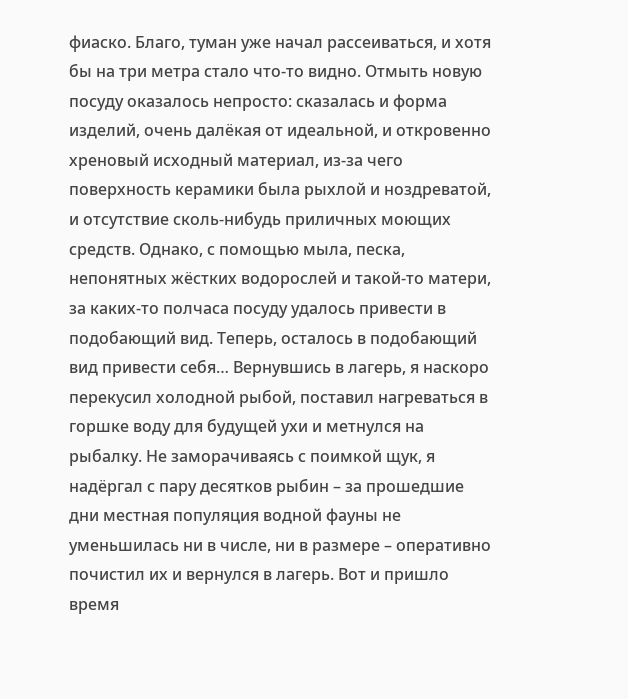фиаско. Благо, туман уже начал рассеиваться, и хотя бы на три метра стало что-то видно. Отмыть новую посуду оказалось непросто: сказалась и форма изделий, очень далёкая от идеальной, и откровенно хреновый исходный материал, из-за чего поверхность керамики была рыхлой и ноздреватой, и отсутствие сколь-нибудь приличных моющих средств. Однако, с помощью мыла, песка, непонятных жёстких водорослей и такой-то матери, за каких-то полчаса посуду удалось привести в подобающий вид. Теперь, осталось в подобающий вид привести себя… Вернувшись в лагерь, я наскоро перекусил холодной рыбой, поставил нагреваться в горшке воду для будущей ухи и метнулся на рыбалку. Не заморачиваясь с поимкой щук, я надёргал с пару десятков рыбин – за прошедшие дни местная популяция водной фауны не уменьшилась ни в числе, ни в размере – оперативно почистил их и вернулся в лагерь. Вот и пришло время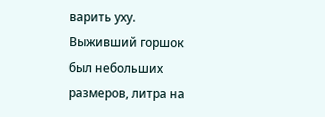варить уху. Выживший горшок был небольших размеров, литра на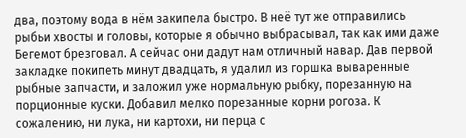два, поэтому вода в нём закипела быстро. В неё тут же отправились рыбьи хвосты и головы, которые я обычно выбрасывал, так как ими даже Бегемот брезговал. А сейчас они дадут нам отличный навар. Дав первой закладке покипеть минут двадцать, я удалил из горшка вываренные рыбные запчасти, и заложил уже нормальную рыбку, порезанную на порционные куски. Добавил мелко порезанные корни рогоза. К сожалению, ни лука, ни картохи, ни перца с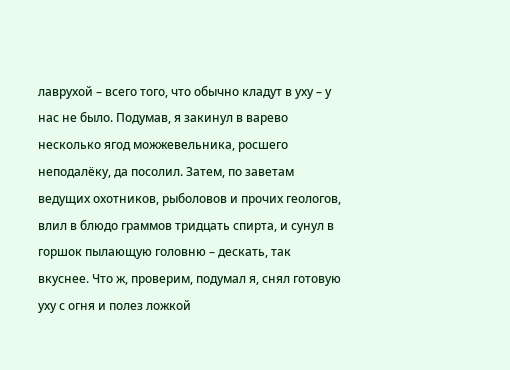лаврухой – всего того, что обычно кладут в уху – у нас не было. Подумав, я закинул в варево несколько ягод можжевельника, росшего неподалёку, да посолил. Затем, по заветам ведущих охотников, рыболовов и прочих геологов, влил в блюдо граммов тридцать спирта, и сунул в горшок пылающую головню – дескать, так вкуснее. Что ж, проверим, подумал я, снял готовую уху с огня и полез ложкой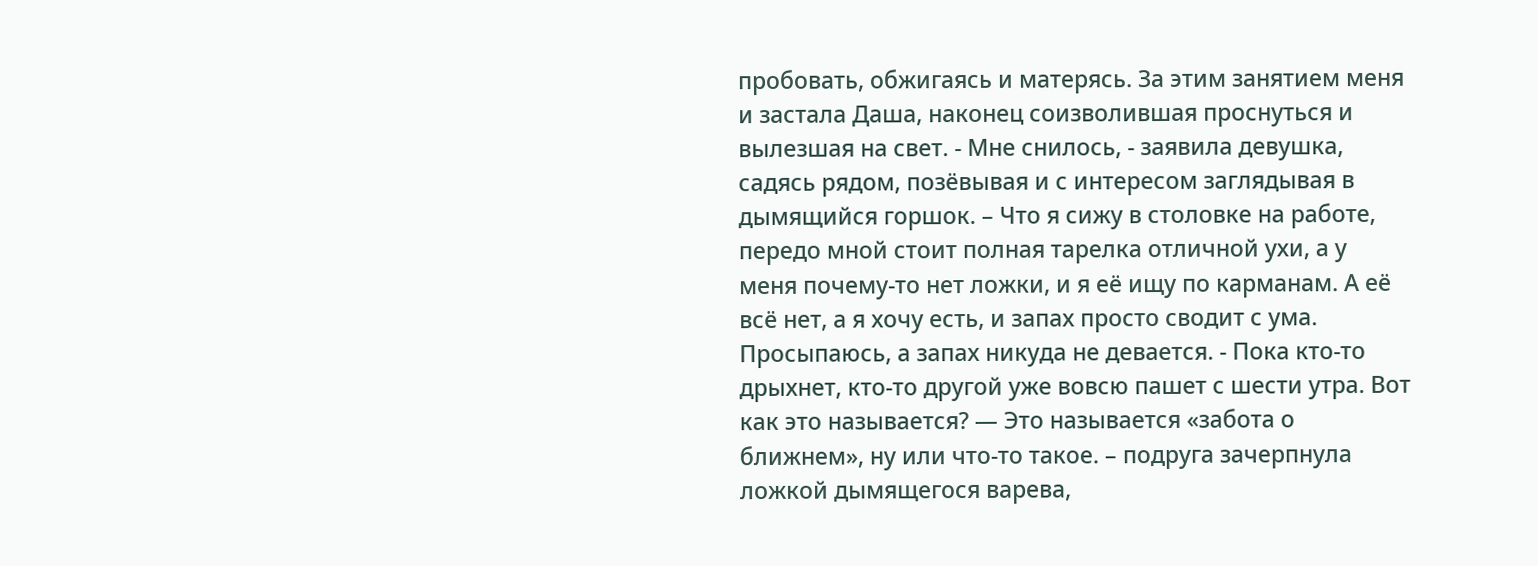пробовать, обжигаясь и матерясь. За этим занятием меня и застала Даша, наконец соизволившая проснуться и вылезшая на свет. - Мне снилось, - заявила девушка, садясь рядом, позёвывая и с интересом заглядывая в дымящийся горшок. – Что я сижу в столовке на работе, передо мной стоит полная тарелка отличной ухи, а у меня почему-то нет ложки, и я её ищу по карманам. А её всё нет, а я хочу есть, и запах просто сводит с ума. Просыпаюсь, а запах никуда не девается. - Пока кто-то дрыхнет, кто-то другой уже вовсю пашет с шести утра. Вот как это называется? — Это называется «забота о ближнем», ну или что-то такое. – подруга зачерпнула ложкой дымящегося варева,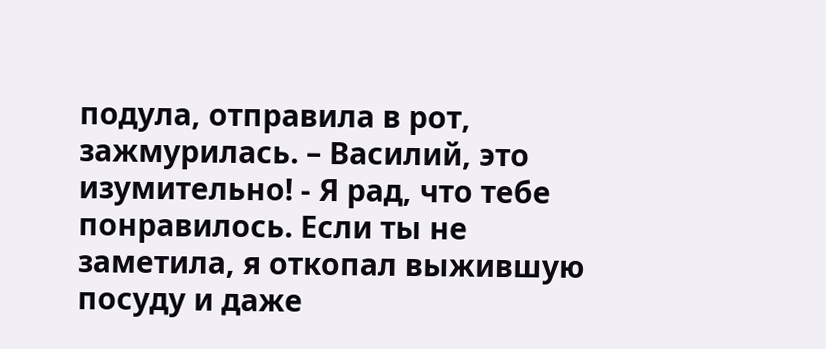подула, отправила в рот, зажмурилась. – Василий, это изумительно! - Я рад, что тебе понравилось. Если ты не заметила, я откопал выжившую посуду и даже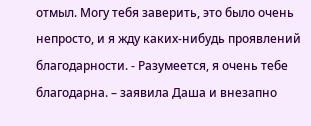отмыл. Могу тебя заверить, это было очень непросто, и я жду каких-нибудь проявлений благодарности. - Разумеется, я очень тебе благодарна. – заявила Даша и внезапно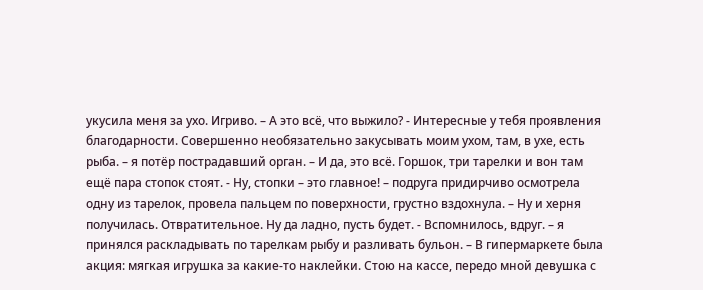укусила меня за ухо. Игриво. – А это всё, что выжило? - Интересные у тебя проявления благодарности. Совершенно необязательно закусывать моим ухом, там, в ухе, есть рыба. – я потёр пострадавший орган. – И да, это всё. Горшок, три тарелки и вон там ещё пара стопок стоят. - Ну, стопки – это главное! – подруга придирчиво осмотрела одну из тарелок, провела пальцем по поверхности, грустно вздохнула. – Ну и херня получилась. Отвратительное. Ну да ладно, пусть будет. - Вспомнилось, вдруг. – я принялся раскладывать по тарелкам рыбу и разливать бульон. – В гипермаркете была акция: мягкая игрушка за какие-то наклейки. Стою на кассе, передо мной девушка с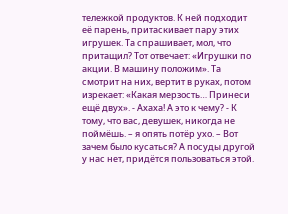тележкой продуктов. К ней подходит её парень, притаскивает пару этих игрушек. Та спрашивает, мол, что притащил? Тот отвечает: «Игрушки по акции. В машину положим». Та смотрит на них, вертит в руках, потом изрекает: «Какая мерзость… Принеси ещё двух». - Ахаха! А это к чему? - К тому, что вас, девушек, никогда не поймёшь. – я опять потёр ухо. – Вот зачем было кусаться? А посуды другой у нас нет, придётся пользоваться этой.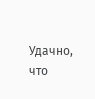Удачно, что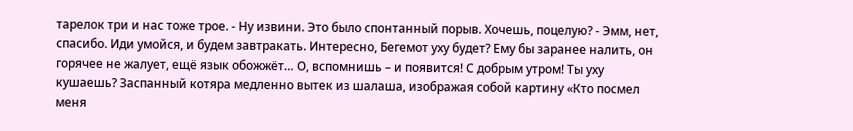тарелок три и нас тоже трое. - Ну извини. Это было спонтанный порыв. Хочешь, поцелую? - Эмм, нет, спасибо. Иди умойся, и будем завтракать. Интересно, Бегемот уху будет? Ему бы заранее налить, он горячее не жалует, ещё язык обожжёт… О, вспомнишь – и появится! С добрым утром! Ты уху кушаешь? Заспанный котяра медленно вытек из шалаша, изображая собой картину «Кто посмел меня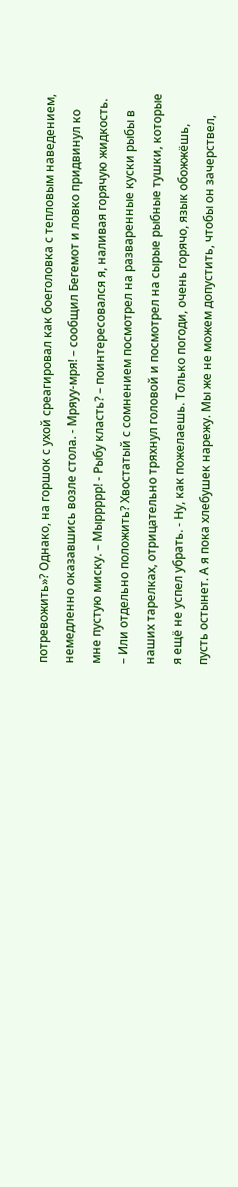потревожить»? Однако, на горшок с ухой среагировал как боеголовка с тепловым наведением, немедленно оказавшись возле стола. - Мряуу-мря! – сообщил Бегемот и ловко придвинул ко мне пустую миску. – Мыррррр! - Рыбу класть? – поинтересовался я, наливая горячую жидкость. – Или отдельно положить? Хвостатый с сомнением посмотрел на разваренные куски рыбы в наших тарелках, отрицательно тряхнул головой и посмотрел на сырые рыбные тушки, которые я ещё не успел убрать. - Ну, как пожелаешь. Только погоди, очень горячо, язык обожжёшь, пусть остынет. А я пока хлебушек нарежу. Мы же не можем допустить, чтобы он зачерствел,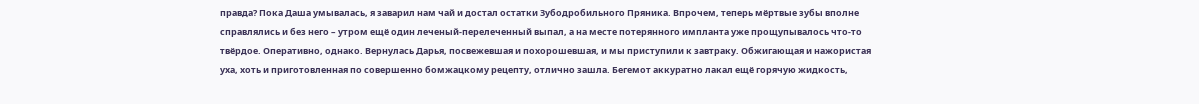правда? Пока Даша умывалась, я заварил нам чай и достал остатки Зубодробильного Пряника. Впрочем, теперь мёртвые зубы вполне справлялись и без него – утром ещё один леченый-перелеченный выпал, а на месте потерянного импланта уже прощупывалось что-то твёрдое. Оперативно, однако. Вернулась Дарья, посвежевшая и похорошевшая, и мы приступили к завтраку. Обжигающая и нажористая уха, хоть и приготовленная по совершенно бомжацкому рецепту, отлично зашла. Бегемот аккуратно лакал ещё горячую жидкость,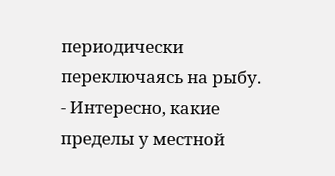периодически переключаясь на рыбу. - Интересно, какие пределы у местной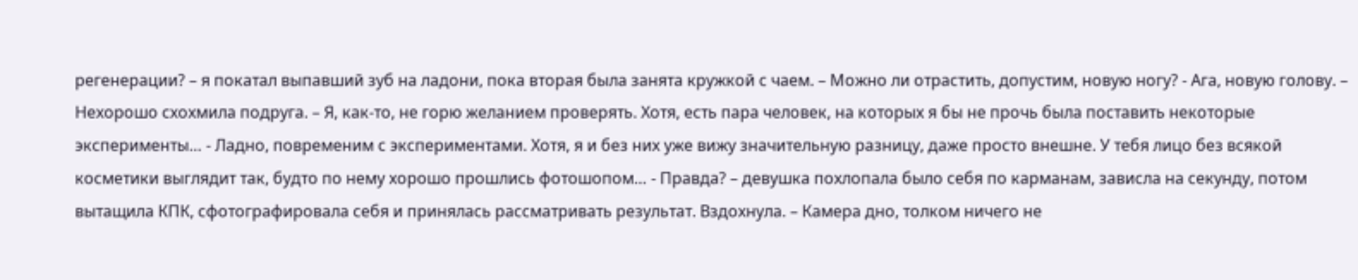регенерации? – я покатал выпавший зуб на ладони, пока вторая была занята кружкой с чаем. – Можно ли отрастить, допустим, новую ногу? - Ага, новую голову. – Нехорошо схохмила подруга. – Я, как-то, не горю желанием проверять. Хотя, есть пара человек, на которых я бы не прочь была поставить некоторые эксперименты… - Ладно, повременим с экспериментами. Хотя, я и без них уже вижу значительную разницу, даже просто внешне. У тебя лицо без всякой косметики выглядит так, будто по нему хорошо прошлись фотошопом… - Правда? – девушка похлопала было себя по карманам, зависла на секунду, потом вытащила КПК, сфотографировала себя и принялась рассматривать результат. Вздохнула. – Камера дно, толком ничего не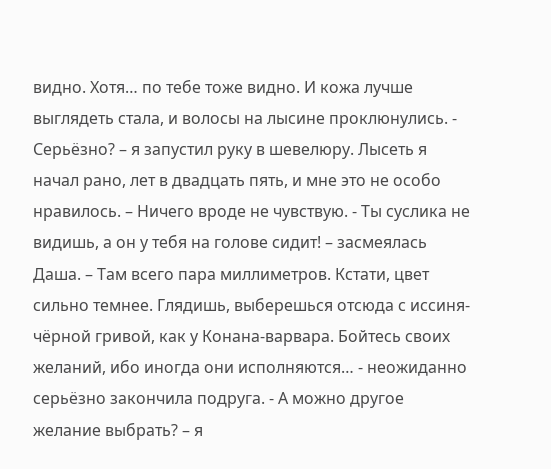видно. Хотя… по тебе тоже видно. И кожа лучше выглядеть стала, и волосы на лысине проклюнулись. - Серьёзно? – я запустил руку в шевелюру. Лысеть я начал рано, лет в двадцать пять, и мне это не особо нравилось. – Ничего вроде не чувствую. - Ты суслика не видишь, а он у тебя на голове сидит! – засмеялась Даша. – Там всего пара миллиметров. Кстати, цвет сильно темнее. Глядишь, выберешься отсюда с иссиня-чёрной гривой, как у Конана-варвара. Бойтесь своих желаний, ибо иногда они исполняются… - неожиданно серьёзно закончила подруга. - А можно другое желание выбрать? – я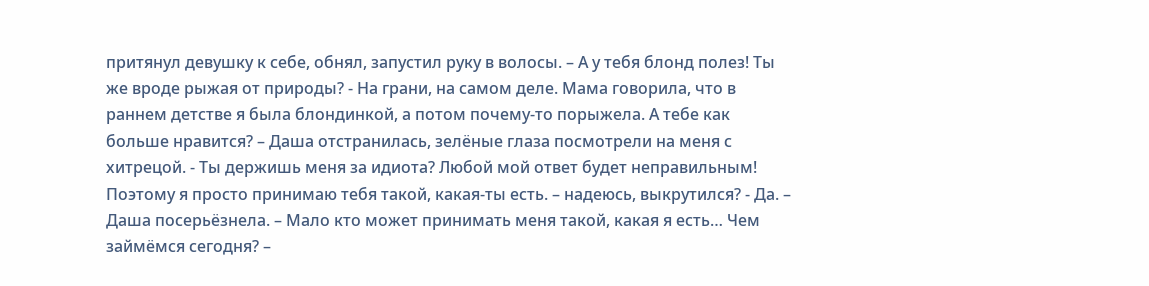притянул девушку к себе, обнял, запустил руку в волосы. – А у тебя блонд полез! Ты же вроде рыжая от природы? - На грани, на самом деле. Мама говорила, что в раннем детстве я была блондинкой, а потом почему-то порыжела. А тебе как больше нравится? – Даша отстранилась, зелёные глаза посмотрели на меня с хитрецой. - Ты держишь меня за идиота? Любой мой ответ будет неправильным! Поэтому я просто принимаю тебя такой, какая-ты есть. – надеюсь, выкрутился? - Да. – Даша посерьёзнела. – Мало кто может принимать меня такой, какая я есть… Чем займёмся сегодня? –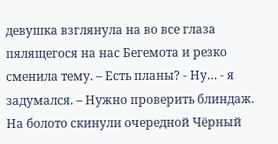девушка взглянула на во все глаза пялящегося на нас Бегемота и резко сменила тему. – Есть планы? - Ну… - я задумался. – Нужно проверить блиндаж. На болото скинули очередной Чёрный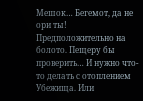Мешок… Бегемот, да не ори ты! Предположительно на болото. Пещеру бы проверить… И нужно что-то делать с отоплением Убежища. Или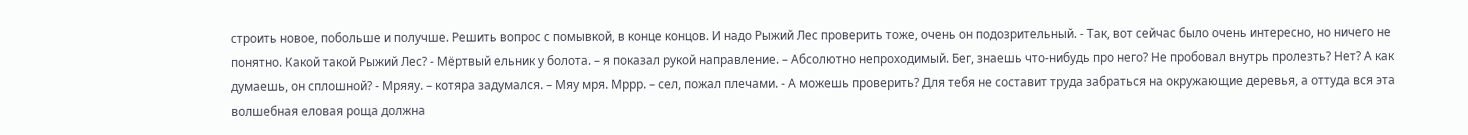строить новое, побольше и получше. Решить вопрос с помывкой, в конце концов. И надо Рыжий Лес проверить тоже, очень он подозрительный. - Так, вот сейчас было очень интересно, но ничего не понятно. Какой такой Рыжий Лес? - Мёртвый ельник у болота. – я показал рукой направление. – Абсолютно непроходимый. Бег, знаешь что-нибудь про него? Не пробовал внутрь пролезть? Нет? А как думаешь, он сплошной? - Мряяу. – котяра задумался. – Мяу мря. Мррр. – сел, пожал плечами. - А можешь проверить? Для тебя не составит труда забраться на окружающие деревья, а оттуда вся эта волшебная еловая роща должна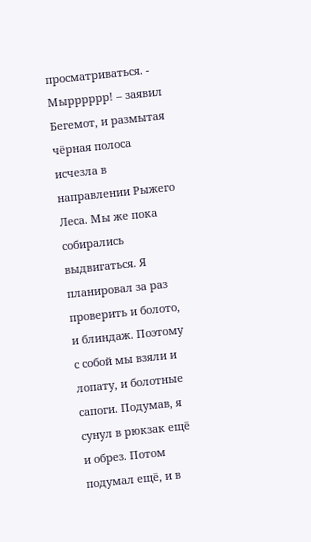просматриваться. - Мырррррр! – заявил Бегемот, и размытая чёрная полоса исчезла в направлении Рыжего Леса. Мы же пока собирались выдвигаться. Я планировал за раз проверить и болото, и блиндаж. Поэтому с собой мы взяли и лопату, и болотные сапоги. Подумав, я сунул в рюкзак ещё и обрез. Потом подумал ещё, и в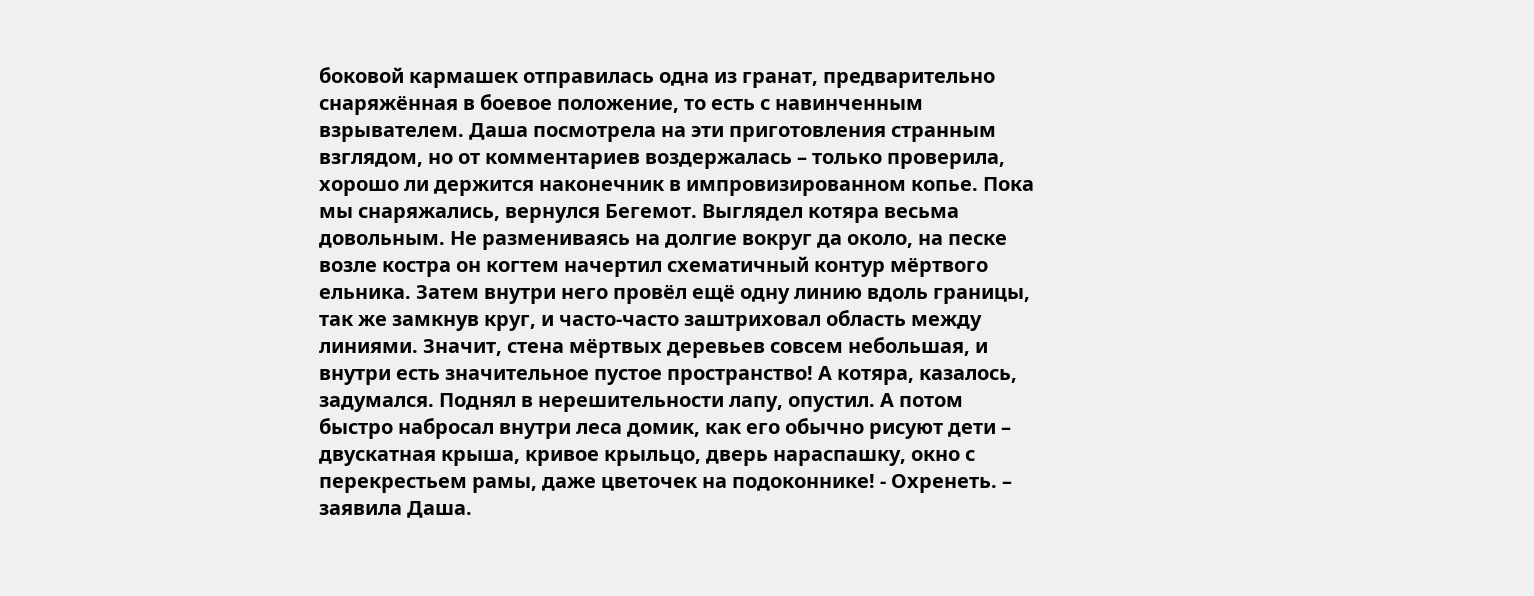боковой кармашек отправилась одна из гранат, предварительно снаряжённая в боевое положение, то есть с навинченным взрывателем. Даша посмотрела на эти приготовления странным взглядом, но от комментариев воздержалась – только проверила, хорошо ли держится наконечник в импровизированном копье. Пока мы снаряжались, вернулся Бегемот. Выглядел котяра весьма довольным. Не размениваясь на долгие вокруг да около, на песке возле костра он когтем начертил схематичный контур мёртвого ельника. Затем внутри него провёл ещё одну линию вдоль границы, так же замкнув круг, и часто-часто заштриховал область между линиями. Значит, стена мёртвых деревьев совсем небольшая, и внутри есть значительное пустое пространство! А котяра, казалось, задумался. Поднял в нерешительности лапу, опустил. А потом быстро набросал внутри леса домик, как его обычно рисуют дети – двускатная крыша, кривое крыльцо, дверь нараспашку, окно с перекрестьем рамы, даже цветочек на подоконнике! - Охренеть. – заявила Даша.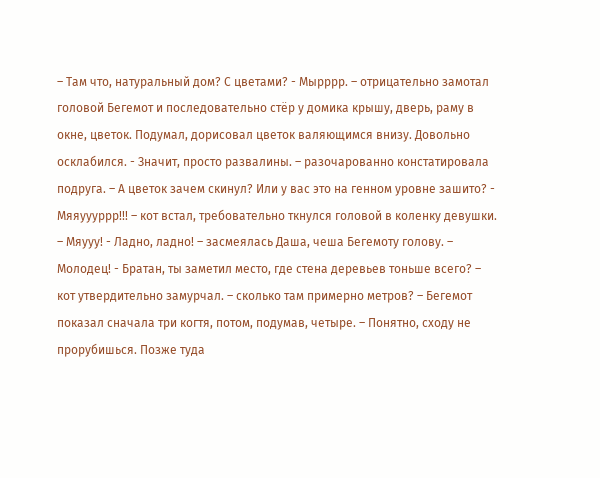– Там что, натуральный дом? С цветами? - Мырррр. – отрицательно замотал головой Бегемот и последовательно стёр у домика крышу, дверь, раму в окне, цветок. Подумал, дорисовал цветок валяющимся внизу. Довольно осклабился. - Значит, просто развалины. – разочарованно констатировала подруга. – А цветок зачем скинул? Или у вас это на генном уровне зашито? - Мяяуууррр!!! – кот встал, требовательно ткнулся головой в коленку девушки. – Мяууу! - Ладно, ладно! – засмеялась Даша, чеша Бегемоту голову. – Молодец! - Братан, ты заметил место, где стена деревьев тоньше всего? – кот утвердительно замурчал. – сколько там примерно метров? – Бегемот показал сначала три когтя, потом, подумав, четыре. – Понятно, сходу не прорубишься. Позже туда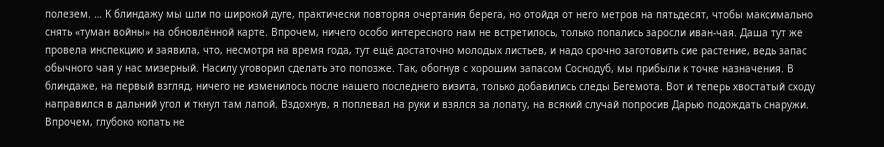полезем. … К блиндажу мы шли по широкой дуге, практически повторяя очертания берега, но отойдя от него метров на пятьдесят, чтобы максимально снять «туман войны» на обновлённой карте. Впрочем, ничего особо интересного нам не встретилось, только попались заросли иван-чая. Даша тут же провела инспекцию и заявила, что, несмотря на время года, тут ещё достаточно молодых листьев, и надо срочно заготовить сие растение, ведь запас обычного чая у нас мизерный. Насилу уговорил сделать это попозже. Так, обогнув с хорошим запасом Соснодуб, мы прибыли к точке назначения. В блиндаже, на первый взгляд, ничего не изменилось после нашего последнего визита, только добавились следы Бегемота. Вот и теперь хвостатый сходу направился в дальний угол и ткнул там лапой. Вздохнув, я поплевал на руки и взялся за лопату, на всякий случай попросив Дарью подождать снаружи. Впрочем, глубоко копать не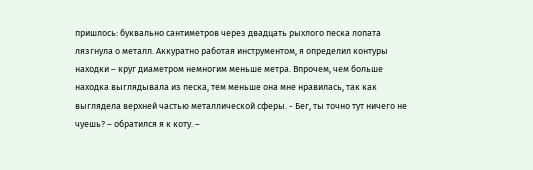пришлось: буквально сантиметров через двадцать рыхлого песка лопата лязгнула о металл. Аккуратно работая инструментом, я определил контуры находки – круг диаметром немногим меньше метра. Впрочем, чем больше находка выглядывала из песка, тем меньше она мне нравилась, так как выглядела верхней частью металлической сферы. - Бег, ты точно тут ничего не чуешь? – обратился я к коту. –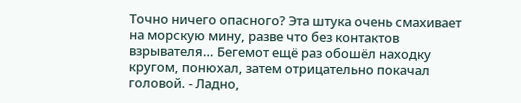Точно ничего опасного? Эта штука очень смахивает на морскую мину, разве что без контактов взрывателя… Бегемот ещё раз обошёл находку кругом, понюхал, затем отрицательно покачал головой. - Ладно,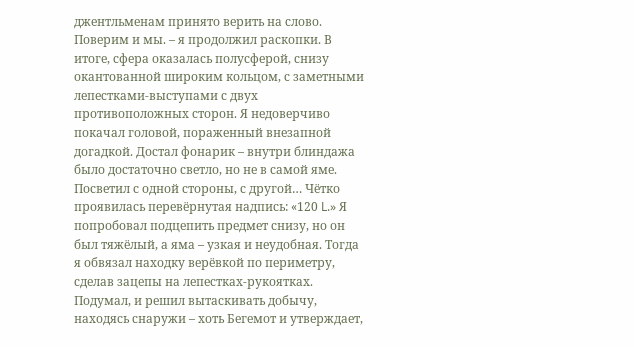джентльменам принято верить на слово. Поверим и мы. – я продолжил раскопки. В итоге, сфера оказалась полусферой, снизу окантованной широким кольцом, с заметными лепестками-выступами с двух противоположных сторон. Я недоверчиво покачал головой, пораженный внезапной догадкой. Достал фонарик – внутри блиндажа было достаточно светло, но не в самой яме. Посветил с одной стороны, с другой… Чётко проявилась перевёрнутая надпись: «120 L.» Я попробовал подцепить предмет снизу, но он был тяжёлый, а яма – узкая и неудобная. Тогда я обвязал находку верёвкой по периметру, сделав зацепы на лепестках-рукоятках. Подумал, и решил вытаскивать добычу, находясь снаружи – хоть Бегемот и утверждает,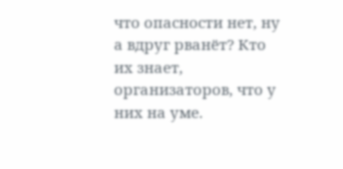что опасности нет, ну а вдруг рванёт? Кто их знает, организаторов, что у них на уме.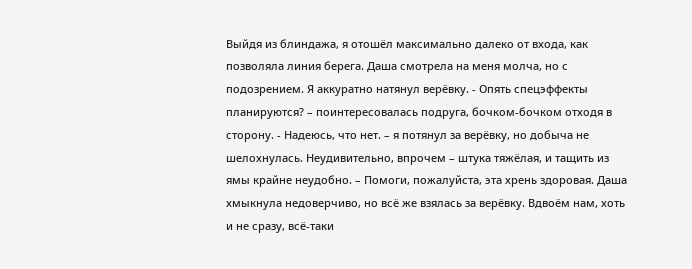Выйдя из блиндажа, я отошёл максимально далеко от входа, как позволяла линия берега. Даша смотрела на меня молча, но с подозрением. Я аккуратно натянул верёвку. - Опять спецэффекты планируются? – поинтересовалась подруга, бочком-бочком отходя в сторону. - Надеюсь, что нет. – я потянул за верёвку, но добыча не шелохнулась. Неудивительно, впрочем – штука тяжёлая, и тащить из ямы крайне неудобно. – Помоги, пожалуйста, эта хрень здоровая. Даша хмыкнула недоверчиво, но всё же взялась за верёвку. Вдвоём нам, хоть и не сразу, всё-таки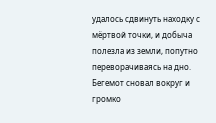удалось сдвинуть находку с мёртвой точки, и добыча полезла из земли, попутно переворачиваясь на дно. Бегемот сновал вокруг и громко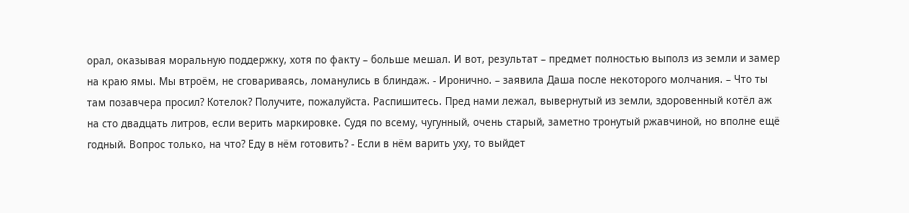орал, оказывая моральную поддержку, хотя по факту – больше мешал. И вот, результат – предмет полностью выполз из земли и замер на краю ямы. Мы втроём, не сговариваясь, ломанулись в блиндаж. - Иронично. – заявила Даша после некоторого молчания. – Что ты там позавчера просил? Котелок? Получите, пожалуйста. Распишитесь. Пред нами лежал, вывернутый из земли, здоровенный котёл аж на сто двадцать литров, если верить маркировке. Судя по всему, чугунный, очень старый, заметно тронутый ржавчиной, но вполне ещё годный. Вопрос только, на что? Еду в нём готовить? - Если в нём варить уху, то выйдет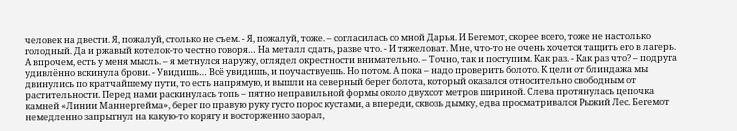человек на двести. Я, пожалуй, столько не съем. - Я, пожалуй, тоже. – согласилась со мной Дарья. И Бегемот, скорее всего, тоже не настолько голодный. Да и ржавый котелок-то честно говоря… На металл сдать, разве что. - И тяжеловат. Мне, что-то не очень хочется тащить его в лагерь. А впрочем, есть у меня мысль. – я метнулся наружу, оглядел окрестности внимательно. – Точно, так и поступим. Как раз. - Как раз что? – подруга удивлённо вскинула брови. - Увидишь… Всё увидишь, и поучаствуешь. Но потом. А пока – надо проверить болото. К цели от блиндажа мы двинулись по кратчайшему пути, то есть напрямую, и вышли на северный берег болота, который оказался относительно свободным от растительности. Перед нами раскинулась топь – пятно неправильной формы около двухсот метров шириной. Слева протянулась цепочка камней «Линии Маннергейма», берег по правую руку густо порос кустами, а впереди, сквозь дымку, едва просматривался Рыжий Лес. Бегемот немедленно запрыгнул на какую-то корягу и восторженно заорал,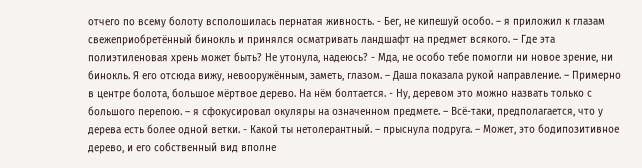отчего по всему болоту всполошилась пернатая живность. - Бег, не кипешуй особо. – я приложил к глазам свежеприобретённый бинокль и принялся осматривать ландшафт на предмет всякого. – Где эта полиэтиленовая хрень может быть? Не утонула, надеюсь? - Мда, не особо тебе помогли ни новое зрение, ни бинокль. Я его отсюда вижу, невооружённым, заметь, глазом. – Даша показала рукой направление. – Примерно в центре болота, большое мёртвое дерево. На нём болтается. - Ну, деревом это можно назвать только с большого перепою. – я сфокусировал окуляры на означенном предмете. – Всё-таки, предполагается, что у дерева есть более одной ветки. - Какой ты нетолерантный. – прыснула подруга. – Может, это бодипозитивное дерево, и его собственный вид вполне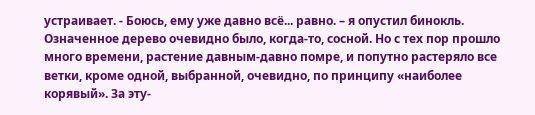устраивает. - Боюсь, ему уже давно всё... равно. – я опустил бинокль. Означенное дерево очевидно было, когда-то, сосной. Но с тех пор прошло много времени, растение давным-давно помре, и попутно растеряло все ветки, кроме одной, выбранной, очевидно, по принципу «наиболее корявый». За эту-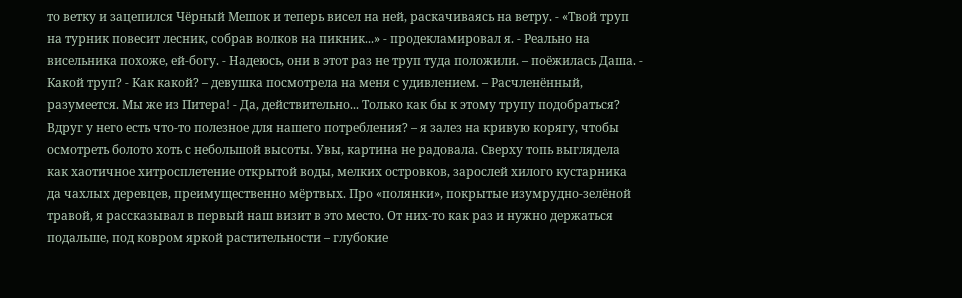то ветку и зацепился Чёрный Мешок и теперь висел на ней, раскачиваясь на ветру. - «Твой труп на турник повесит лесник, собрав волков на пикник...» - продекламировал я. - Реально на висельника похоже, ей-богу. - Надеюсь, они в этот раз не труп туда положили. – поёжилась Даша. - Какой труп? - Как какой? – девушка посмотрела на меня с удивлением. – Расчленённый, разумеется. Мы же из Питера! - Да, действительно... Только как бы к этому трупу подобраться? Вдруг у него есть что-то полезное для нашего потребления? – я залез на кривую корягу, чтобы осмотреть болото хоть с небольшой высоты. Увы, картина не радовала. Сверху топь выглядела как хаотичное хитросплетение открытой воды, мелких островков, зарослей хилого кустарника да чахлых деревцев, преимущественно мёртвых. Про «полянки», покрытые изумрудно-зелёной травой, я рассказывал в первый наш визит в это место. От них-то как раз и нужно держаться подальше, под ковром яркой растительности – глубокие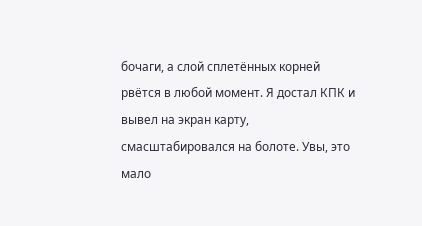бочаги, а слой сплетённых корней рвётся в любой момент. Я достал КПК и вывел на экран карту, смасштабировался на болоте. Увы, это мало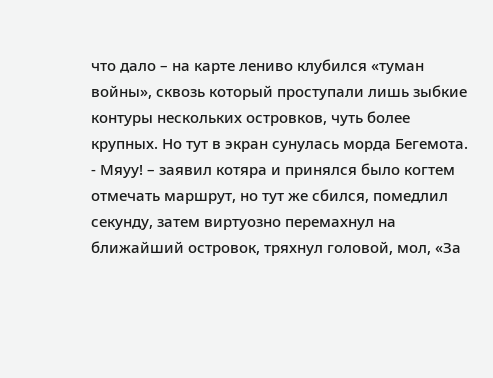что дало – на карте лениво клубился «туман войны», сквозь который проступали лишь зыбкие контуры нескольких островков, чуть более крупных. Но тут в экран сунулась морда Бегемота. - Мяуу! – заявил котяра и принялся было когтем отмечать маршрут, но тут же сбился, помедлил секунду, затем виртуозно перемахнул на ближайший островок, тряхнул головой, мол, «За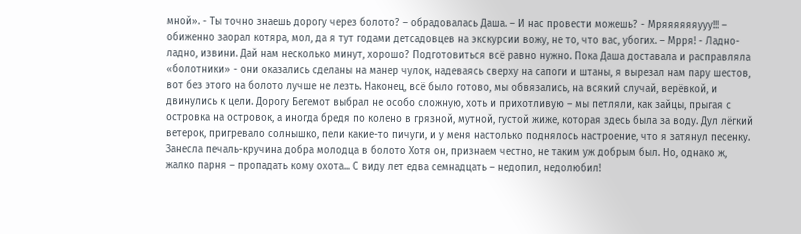мной». - Ты точно знаешь дорогу через болото? – обрадовалась Даша. – И нас провести можешь? - Мряяяяяяууу!!! – обиженно заорал котяра, мол, да я тут годами детсадовцев на экскурсии вожу, не то, что вас, убогих. – Мрря! - Ладно-ладно, извини. Дай нам несколько минут, хорошо? Подготовиться всё равно нужно. Пока Даша доставала и расправляла «болотники» - они оказались сделаны на манер чулок, надеваясь сверху на сапоги и штаны, я вырезал нам пару шестов, вот без этого на болото лучше не лезть. Наконец, всё было готово, мы обвязались, на всякий случай, верёвкой, и двинулись к цели. Дорогу Бегемот выбрал не особо сложную, хоть и прихотливую – мы петляли, как зайцы, прыгая с островка на островок, а иногда бредя по колено в грязной, мутной, густой жиже, которая здесь была за воду. Дул лёгкий ветерок, пригревало солнышко, пели какие-то пичуги, и у меня настолько поднялось настроение, что я затянул песенку. Занесла печаль-кручина добра молодца в болото Хотя он, признаем честно, не таким уж добрым был. Но, однако ж, жалко парня – пропадать кому охота... С виду лет едва семнадцать – недопил, недолюбил!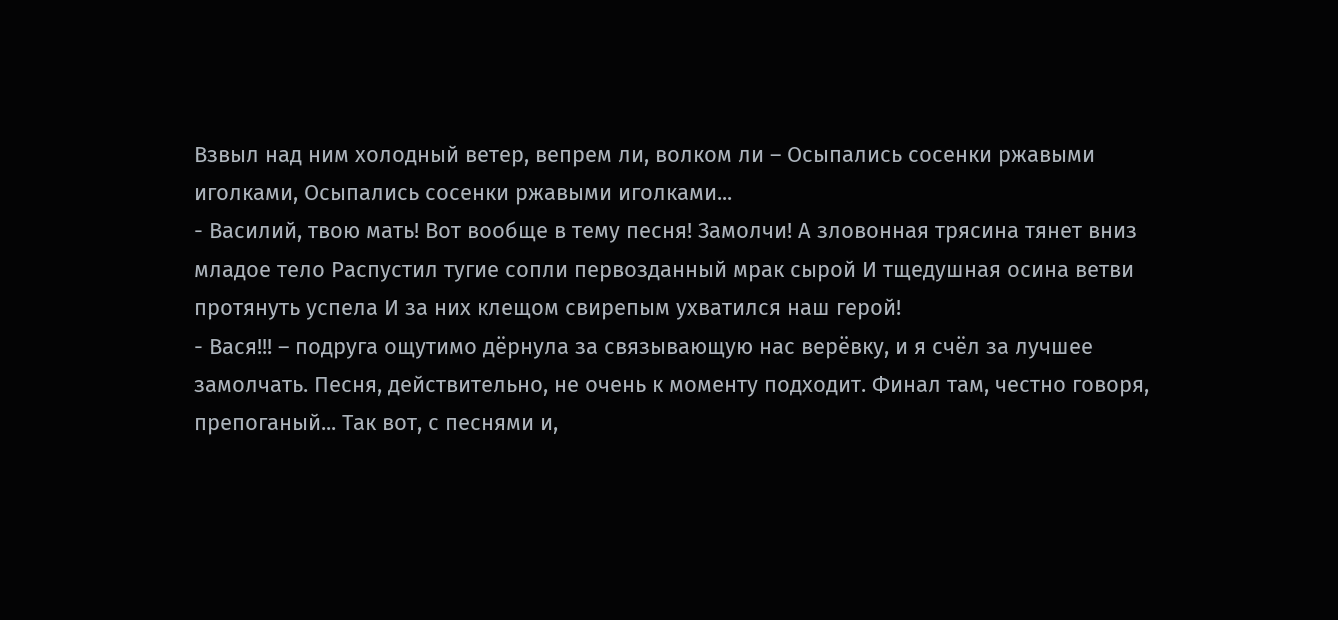Взвыл над ним холодный ветер, вепрем ли, волком ли – Осыпались сосенки ржавыми иголками, Осыпались сосенки ржавыми иголками...
- Василий, твою мать! Вот вообще в тему песня! Замолчи! А зловонная трясина тянет вниз младое тело Распустил тугие сопли первозданный мрак сырой И тщедушная осина ветви протянуть успела И за них клещом свирепым ухватился наш герой!
- Вася!!! – подруга ощутимо дёрнула за связывающую нас верёвку, и я счёл за лучшее замолчать. Песня, действительно, не очень к моменту подходит. Финал там, честно говоря, препоганый... Так вот, с песнями и,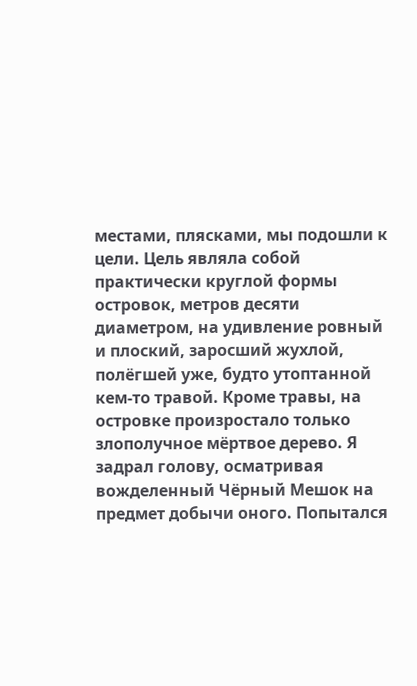местами, плясками, мы подошли к цели. Цель являла собой практически круглой формы островок, метров десяти диаметром, на удивление ровный и плоский, заросший жухлой, полёгшей уже, будто утоптанной кем-то травой. Кроме травы, на островке произростало только злополучное мёртвое дерево. Я задрал голову, осматривая вожделенный Чёрный Мешок на предмет добычи оного. Попытался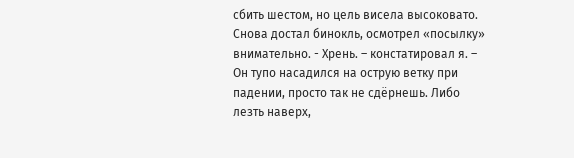сбить шестом, но цель висела высоковато. Снова достал бинокль, осмотрел «посылку» внимательно. - Хрень. – констатировал я. – Он тупо насадился на острую ветку при падении, просто так не сдёрнешь. Либо лезть наверх,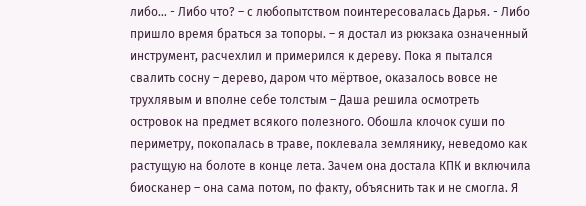либо… - Либо что? – с любопытством поинтересовалась Дарья. - Либо пришло время браться за топоры. – я достал из рюкзака означенный инструмент, расчехлил и примерился к дереву. Пока я пытался свалить сосну – дерево, даром что мёртвое, оказалось вовсе не трухлявым и вполне себе толстым – Даша решила осмотреть островок на предмет всякого полезного. Обошла клочок суши по периметру, покопалась в траве, поклевала землянику, неведомо как растущую на болоте в конце лета. Зачем она достала КПК и включила биосканер – она сама потом, по факту, объяснить так и не смогла. Я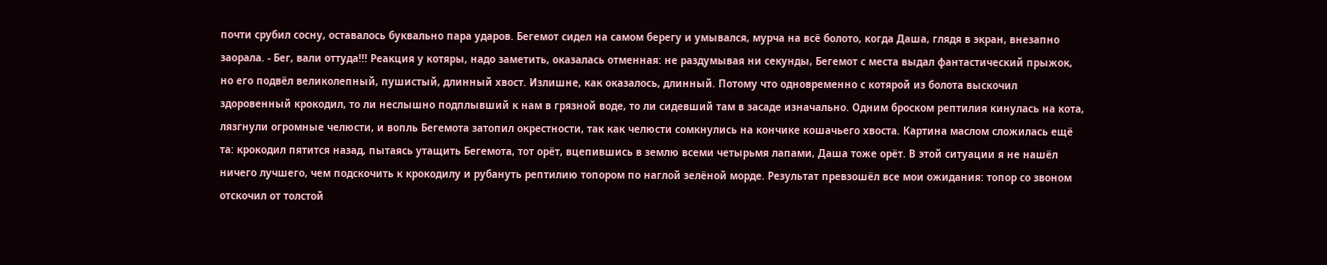почти срубил сосну, оставалось буквально пара ударов. Бегемот сидел на самом берегу и умывался, мурча на всё болото, когда Даша, глядя в экран, внезапно заорала. - Бег, вали оттуда!!! Реакция у котяры, надо заметить, оказалась отменная: не раздумывая ни секунды, Бегемот с места выдал фантастический прыжок, но его подвёл великолепный, пушистый, длинный хвост. Излишне, как оказалось, длинный. Потому что одновременно с котярой из болота выскочил здоровенный крокодил, то ли неслышно подплывший к нам в грязной воде, то ли сидевший там в засаде изначально. Одним броском рептилия кинулась на кота, лязгнули огромные челюсти, и вопль Бегемота затопил окрестности, так как челюсти сомкнулись на кончике кошачьего хвоста. Картина маслом сложилась ещё та: крокодил пятится назад, пытаясь утащить Бегемота, тот орёт, вцепившись в землю всеми четырьмя лапами, Даша тоже орёт. В этой ситуации я не нашёл ничего лучшего, чем подскочить к крокодилу и рубануть рептилию топором по наглой зелёной морде. Результат превзошёл все мои ожидания: топор со звоном отскочил от толстой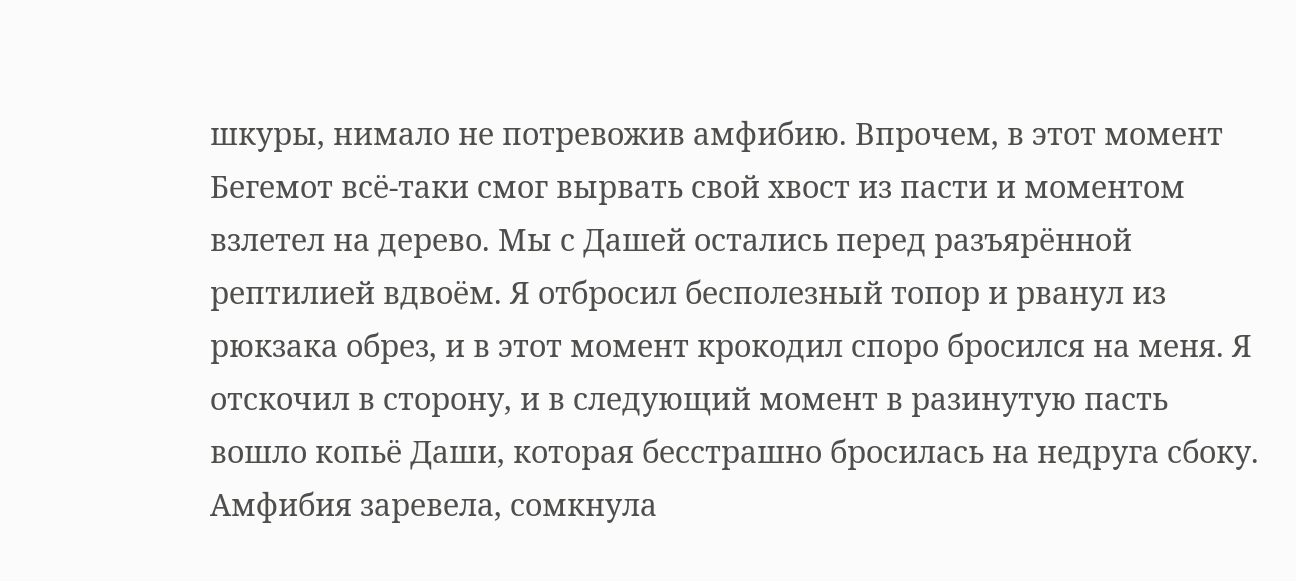шкуры, нимало не потревожив амфибию. Впрочем, в этот момент Бегемот всё-таки смог вырвать свой хвост из пасти и моментом взлетел на дерево. Мы с Дашей остались перед разъярённой рептилией вдвоём. Я отбросил бесполезный топор и рванул из рюкзака обрез, и в этот момент крокодил споро бросился на меня. Я отскочил в сторону, и в следующий момент в разинутую пасть вошло копьё Даши, которая бесстрашно бросилась на недруга сбоку. Амфибия заревела, сомкнула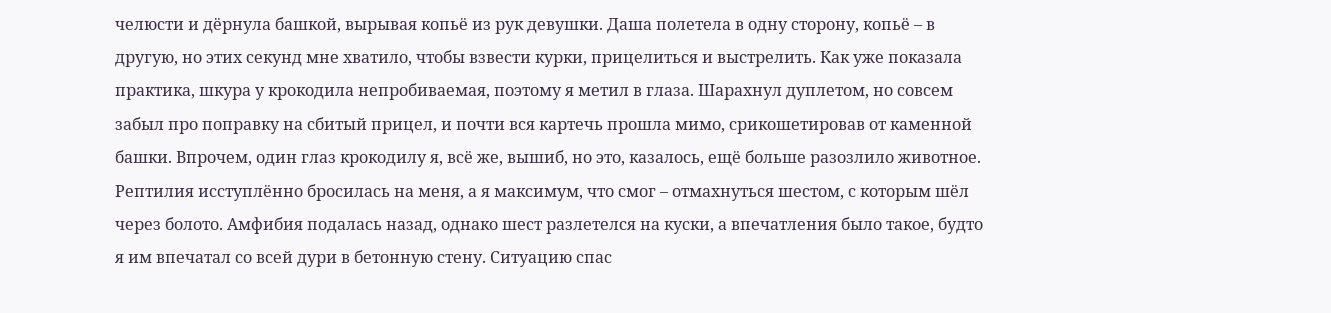челюсти и дёрнула башкой, вырывая копьё из рук девушки. Даша полетела в одну сторону, копьё – в другую, но этих секунд мне хватило, чтобы взвести курки, прицелиться и выстрелить. Как уже показала практика, шкура у крокодила непробиваемая, поэтому я метил в глаза. Шарахнул дуплетом, но совсем забыл про поправку на сбитый прицел, и почти вся картечь прошла мимо, срикошетировав от каменной башки. Впрочем, один глаз крокодилу я, всё же, вышиб, но это, казалось, ещё больше разозлило животное. Рептилия исступлённо бросилась на меня, а я максимум, что смог – отмахнуться шестом, с которым шёл через болото. Амфибия подалась назад, однако шест разлетелся на куски, а впечатления было такое, будто я им впечатал со всей дури в бетонную стену. Ситуацию спас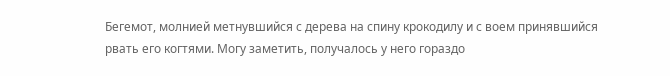Бегемот, молнией метнувшийся с дерева на спину крокодилу и с воем принявшийся рвать его когтями. Могу заметить, получалось у него гораздо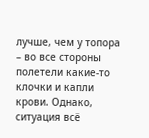лучше, чем у топора – во все стороны полетели какие-то клочки и капли крови. Однако, ситуация всё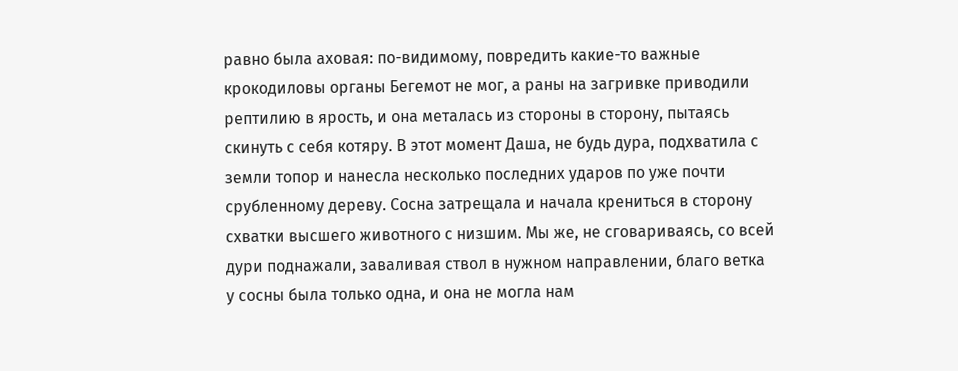равно была аховая: по-видимому, повредить какие-то важные крокодиловы органы Бегемот не мог, а раны на загривке приводили рептилию в ярость, и она металась из стороны в сторону, пытаясь скинуть с себя котяру. В этот момент Даша, не будь дура, подхватила с земли топор и нанесла несколько последних ударов по уже почти срубленному дереву. Сосна затрещала и начала крениться в сторону схватки высшего животного с низшим. Мы же, не сговариваясь, со всей дури поднажали, заваливая ствол в нужном направлении, благо ветка у сосны была только одна, и она не могла нам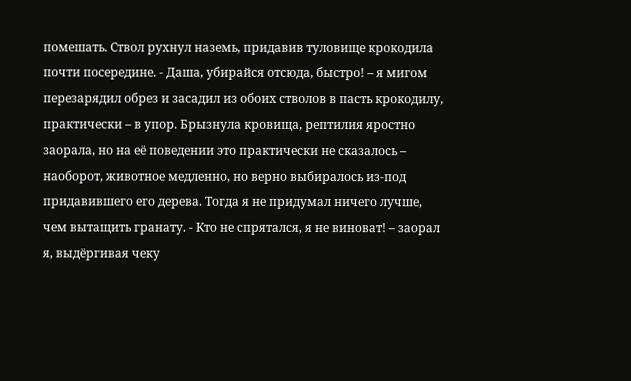помешать. Ствол рухнул наземь, придавив туловище крокодила почти посередине. - Даша, убирайся отсюда, быстро! – я мигом перезарядил обрез и засадил из обоих стволов в пасть крокодилу, практически – в упор. Брызнула кровища, рептилия яростно заорала, но на её поведении это практически не сказалось – наоборот, животное медленно, но верно выбиралось из-под придавившего его дерева. Тогда я не придумал ничего лучше, чем вытащить гранату. - Кто не спрятался, я не виноват! – заорал я, выдёргивая чеку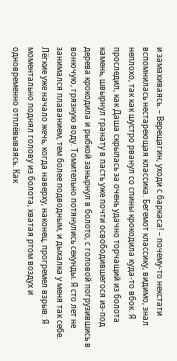и замахиваясь. – Верещагин, уходи с баркаса! – почему-то некстати вспомнилась нестареющая классика. Бегемот классику, видимо, знал неплохо, так как шустро рванул со спины крокодила куда-то вбок. Я проследил, как Даша скрылась за очень удачно торчащий из болота камень, швырнул гранату в пасть уже почти освободившегося из-под дерева крокодила и рыбкой занырнул в болото, с головой погрузившись в вонючую, грязную воду. Томительно потянулись секунды. Я сто лет не занимался плаванием, тем более подводным, и дыхалка у меня так себе. Лёгкие уже начало жечь, когда наверху, наконец, прогремел взрыв. Я моментально поднял голову из болота, хватая ртом воздух и одновременно отплёвываясь. Как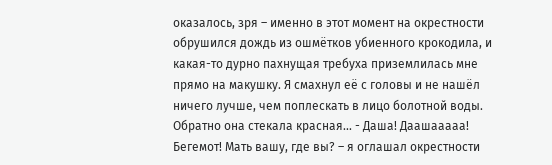оказалось, зря – именно в этот момент на окрестности обрушился дождь из ошмётков убиенного крокодила, и какая-то дурно пахнущая требуха приземлилась мне прямо на макушку. Я смахнул её с головы и не нашёл ничего лучше, чем поплескать в лицо болотной воды. Обратно она стекала красная... - Даша! Даашааааа! Бегемот! Мать вашу, где вы? – я оглашал окрестности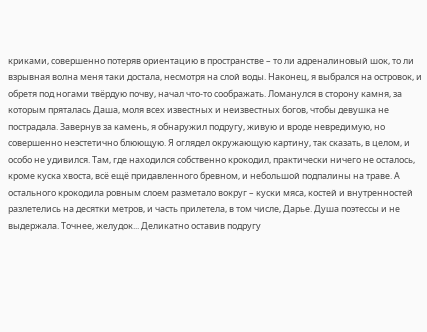криками, совершенно потеряв ориентацию в пространстве – то ли адреналиновый шок, то ли взрывная волна меня таки достала, несмотря на слой воды. Наконец, я выбрался на островок, и обретя под ногами твёрдую почву, начал что-то соображать. Ломанулся в сторону камня, за которым пряталась Даша, моля всех известных и неизвестных богов, чтобы девушка не пострадала. Завернув за камень, я обнаружил подругу, живую и вроде невредимую, но совершенно неэстетично блюющую. Я оглядел окружающую картину, так сказать, в целом, и особо не удивился. Там, где находился собственно крокодил, практически ничего не осталось, кроме куска хвоста, всё ещё придавленного бревном, и небольшой подпалины на траве. А остального крокодила ровным слоем разметало вокруг – куски мяса, костей и внутренностей разлетелись на десятки метров, и часть прилетела, в том числе, Дарье. Душа поэтессы и не выдержала. Точнее, желудок... Деликатно оставив подругу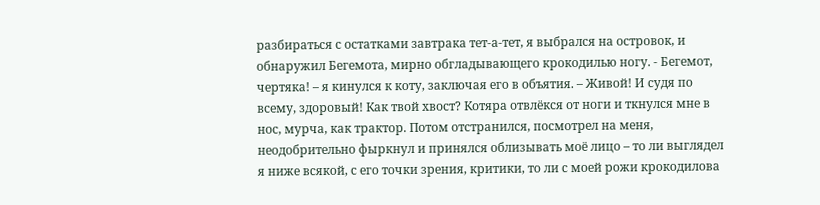разбираться с остатками завтрака тет-а-тет, я выбрался на островок, и обнаружил Бегемота, мирно обгладывающего крокодилью ногу. - Бегемот, чертяка! – я кинулся к коту, заключая его в объятия. – Живой! И судя по всему, здоровый! Как твой хвост? Котяра отвлёкся от ноги и ткнулся мне в нос, мурча, как трактор. Потом отстранился, посмотрел на меня, неодобрительно фыркнул и принялся облизывать моё лицо – то ли выглядел я ниже всякой, с его точки зрения, критики, то ли с моей рожи крокодилова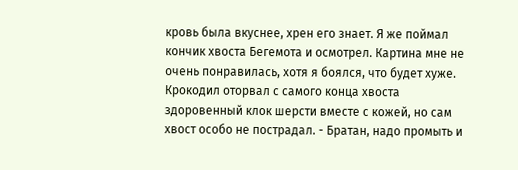кровь была вкуснее, хрен его знает. Я же поймал кончик хвоста Бегемота и осмотрел. Картина мне не очень понравилась, хотя я боялся, что будет хуже. Крокодил оторвал с самого конца хвоста здоровенный клок шерсти вместе с кожей, но сам хвост особо не пострадал. - Братан, надо промыть и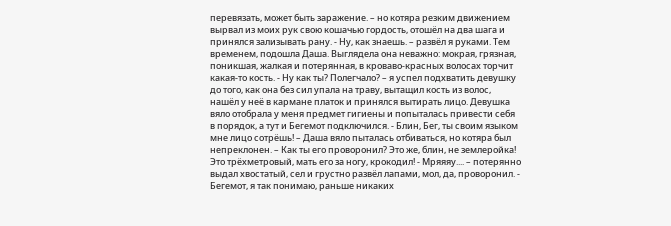перевязать, может быть заражение. – но котяра резким движением вырвал из моих рук свою кошачью гордость, отошёл на два шага и принялся зализывать рану. - Ну, как знаешь. – развёл я руками. Тем временем, подошла Даша. Выглядела она неважно: мокрая, грязная, поникшая, жалкая и потерянная, в кроваво-красных волосах торчит какая-то кость. - Ну как ты? Полегчало? – я успел подхватить девушку до того, как она без сил упала на траву, вытащил кость из волос, нашёл у неё в кармане платок и принялся вытирать лицо. Девушка вяло отобрала у меня предмет гигиены и попыталась привести себя в порядок, а тут и Бегемот подключился. - Блин, Бег, ты своим языком мне лицо сотрёшь! – Даша вяло пыталась отбиваться, но котяра был непреклонен. – Как ты его проворонил? Это же, блин, не землеройка! Это трёхметровый, мать его за ногу, крокодил! - Мряяяу.... – потерянно выдал хвостатый, сел и грустно развёл лапами, мол, да, проворонил. - Бегемот, я так понимаю, раньше никаких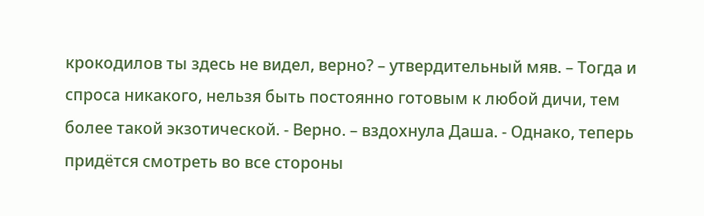крокодилов ты здесь не видел, верно? – утвердительный мяв. – Тогда и спроса никакого, нельзя быть постоянно готовым к любой дичи, тем более такой экзотической. - Верно. – вздохнула Даша. - Однако, теперь придётся смотреть во все стороны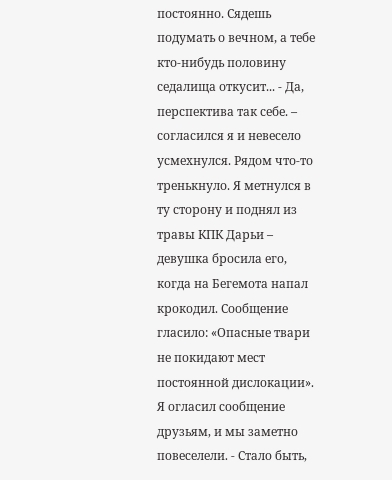постоянно. Сядешь подумать о вечном, а тебе кто-нибудь половину седалища откусит... - Да, перспектива так себе. – согласился я и невесело усмехнулся. Рядом что-то тренькнуло. Я метнулся в ту сторону и поднял из травы КПК Дарьи – девушка бросила его, когда на Бегемота напал крокодил. Сообщение гласило: «Опасные твари не покидают мест постоянной дислокации». Я огласил сообщение друзьям, и мы заметно повеселели. - Стало быть,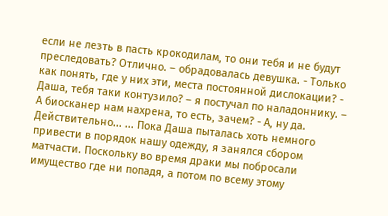если не лезть в пасть крокодилам, то они тебя и не будут преследовать? Отлично. – обрадовалась девушка. - Только как понять, где у них эти, места постоянной дислокации? - Даша, тебя таки контузило? – я постучал по наладоннику. – А биосканер нам нахрена, то есть, зачем? - А, ну да. Действительно... ... Пока Даша пыталась хоть немного привести в порядок нашу одежду, я занялся сбором матчасти. Поскольку во время драки мы побросали имущество где ни попадя, а потом по всему этому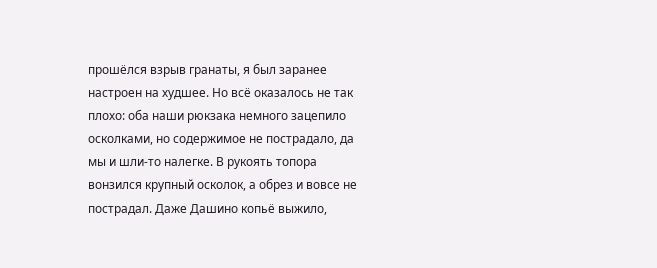прошёлся взрыв гранаты, я был заранее настроен на худшее. Но всё оказалось не так плохо: оба наши рюкзака немного зацепило осколками, но содержимое не пострадало, да мы и шли-то налегке. В рукоять топора вонзился крупный осколок, а обрез и вовсе не пострадал. Даже Дашино копьё выжило,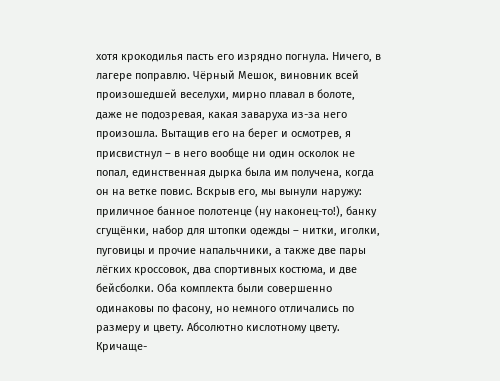хотя крокодилья пасть его изрядно погнула. Ничего, в лагере поправлю. Чёрный Мешок, виновник всей произошедшей веселухи, мирно плавал в болоте, даже не подозревая, какая заваруха из-за него произошла. Вытащив его на берег и осмотрев, я присвистнул – в него вообще ни один осколок не попал, единственная дырка была им получена, когда он на ветке повис. Вскрыв его, мы вынули наружу: приличное банное полотенце (ну наконец-то!), банку сгущёнки, набор для штопки одежды – нитки, иголки, пуговицы и прочие напальчники, а также две пары лёгких кроссовок, два спортивных костюма, и две бейсболки. Оба комплекта были совершенно одинаковы по фасону, но немного отличались по размеру и цвету. Абсолютно кислотному цвету. Кричаще-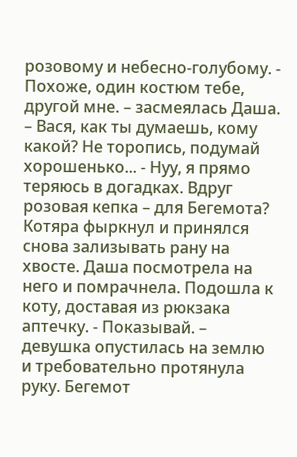розовому и небесно-голубому. - Похоже, один костюм тебе, другой мне. – засмеялась Даша. – Вася, как ты думаешь, кому какой? Не торопись, подумай хорошенько... - Нуу, я прямо теряюсь в догадках. Вдруг розовая кепка – для Бегемота? Котяра фыркнул и принялся снова зализывать рану на хвосте. Даша посмотрела на него и помрачнела. Подошла к коту, доставая из рюкзака аптечку. - Показывай. – девушка опустилась на землю и требовательно протянула руку. Бегемот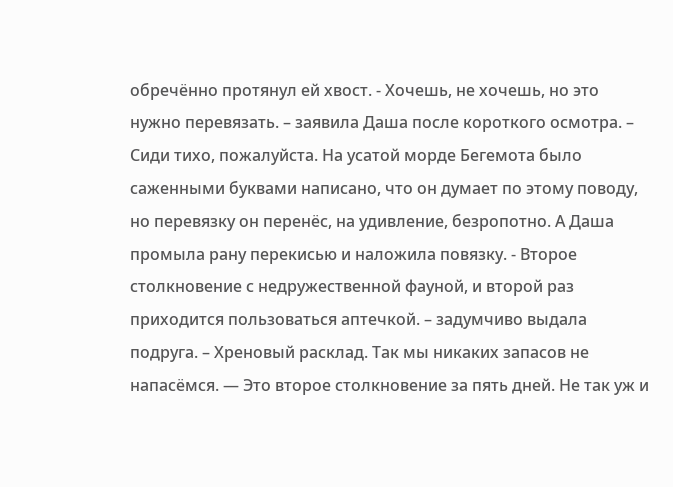обречённо протянул ей хвост. - Хочешь, не хочешь, но это нужно перевязать. – заявила Даша после короткого осмотра. – Сиди тихо, пожалуйста. На усатой морде Бегемота было саженными буквами написано, что он думает по этому поводу, но перевязку он перенёс, на удивление, безропотно. А Даша промыла рану перекисью и наложила повязку. - Второе столкновение с недружественной фауной, и второй раз приходится пользоваться аптечкой. – задумчиво выдала подруга. – Хреновый расклад. Так мы никаких запасов не напасёмся. — Это второе столкновение за пять дней. Не так уж и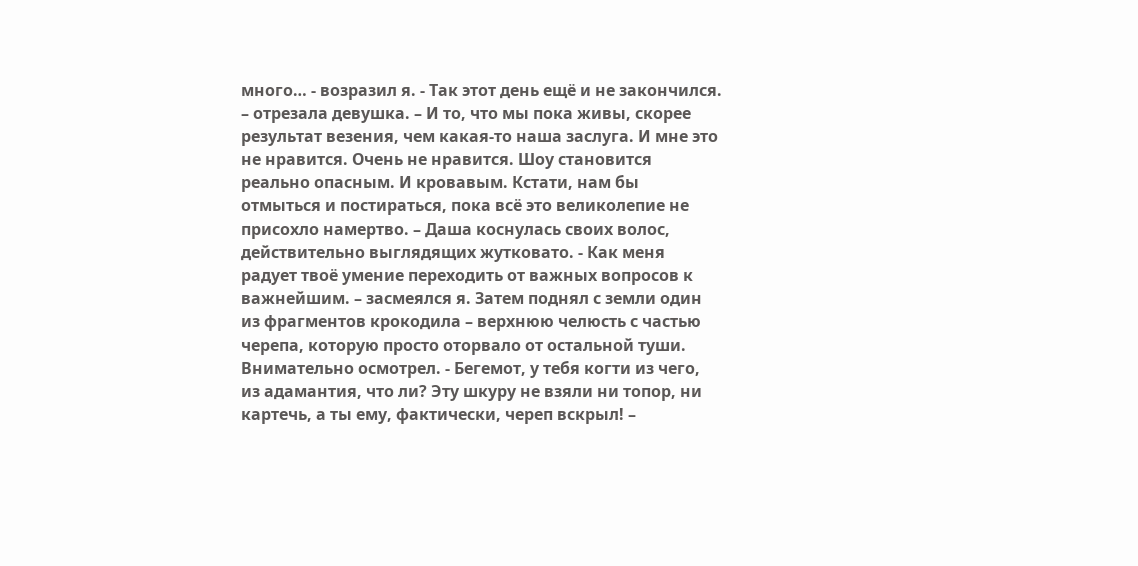много… - возразил я. - Так этот день ещё и не закончился. – отрезала девушка. – И то, что мы пока живы, скорее результат везения, чем какая-то наша заслуга. И мне это не нравится. Очень не нравится. Шоу становится реально опасным. И кровавым. Кстати, нам бы отмыться и постираться, пока всё это великолепие не присохло намертво. – Даша коснулась своих волос, действительно выглядящих жутковато. - Как меня радует твоё умение переходить от важных вопросов к важнейшим. – засмеялся я. Затем поднял с земли один из фрагментов крокодила – верхнюю челюсть с частью черепа, которую просто оторвало от остальной туши. Внимательно осмотрел. - Бегемот, у тебя когти из чего, из адамантия, что ли? Эту шкуру не взяли ни топор, ни картечь, а ты ему, фактически, череп вскрыл! –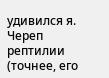удивился я. Череп рептилии (точнее, его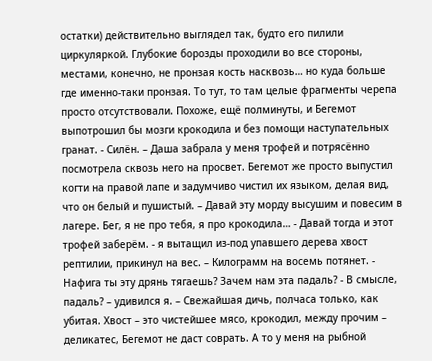остатки) действительно выглядел так, будто его пилили циркуляркой. Глубокие борозды проходили во все стороны, местами, конечно, не пронзая кость насквозь… но куда больше где именно-таки пронзая. То тут, то там целые фрагменты черепа просто отсутствовали. Похоже, ещё полминуты, и Бегемот выпотрошил бы мозги крокодила и без помощи наступательных гранат. - Силён. – Даша забрала у меня трофей и потрясённо посмотрела сквозь него на просвет. Бегемот же просто выпустил когти на правой лапе и задумчиво чистил их языком, делая вид, что он белый и пушистый. – Давай эту морду высушим и повесим в лагере. Бег, я не про тебя, я про крокодила… - Давай тогда и этот трофей заберём. - я вытащил из-под упавшего дерева хвост рептилии, прикинул на вес. – Килограмм на восемь потянет. - Нафига ты эту дрянь тягаешь? Зачем нам эта падаль? - В смысле, падаль? – удивился я. – Свежайшая дичь, полчаса только, как убитая. Хвост – это чистейшее мясо, крокодил, между прочим – деликатес, Бегемот не даст соврать. А то у меня на рыбной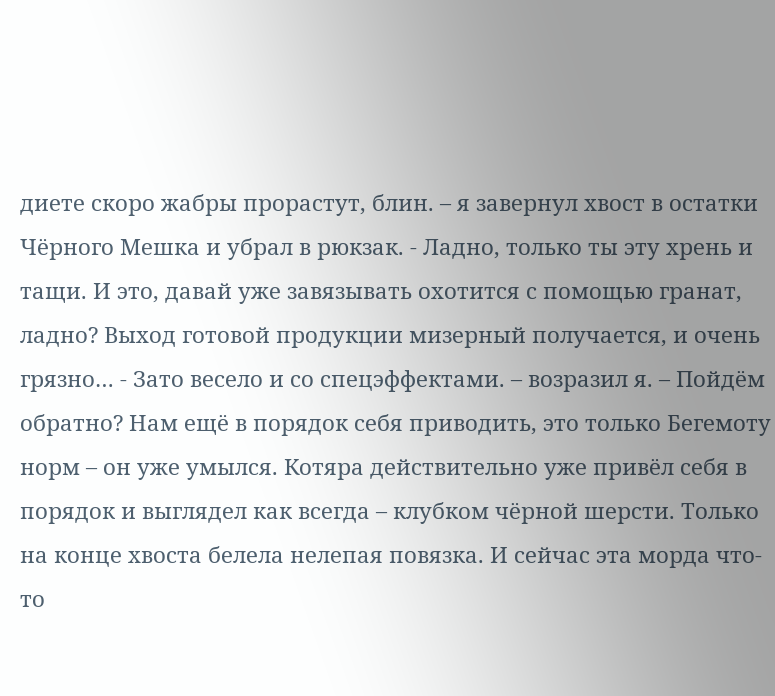диете скоро жабры прорастут, блин. – я завернул хвост в остатки Чёрного Мешка и убрал в рюкзак. - Ладно, только ты эту хрень и тащи. И это, давай уже завязывать охотится с помощью гранат, ладно? Выход готовой продукции мизерный получается, и очень грязно… - Зато весело и со спецэффектами. – возразил я. – Пойдём обратно? Нам ещё в порядок себя приводить, это только Бегемоту норм – он уже умылся. Котяра действительно уже привёл себя в порядок и выглядел как всегда – клубком чёрной шерсти. Только на конце хвоста белела нелепая повязка. И сейчас эта морда что-то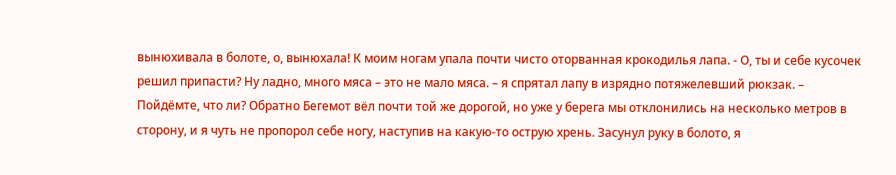вынюхивала в болоте, о, вынюхала! К моим ногам упала почти чисто оторванная крокодилья лапа. - О, ты и себе кусочек решил припасти? Ну ладно, много мяса – это не мало мяса. – я спрятал лапу в изрядно потяжелевший рюкзак. – Пойдёмте, что ли? Обратно Бегемот вёл почти той же дорогой, но уже у берега мы отклонились на несколько метров в сторону, и я чуть не пропорол себе ногу, наступив на какую-то острую хрень. Засунул руку в болото, я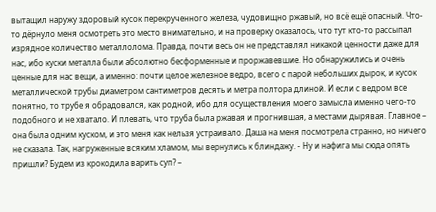вытащил наружу здоровый кусок перекрученного железа, чудовищно ржавый, но всё ещё опасный. Что-то дёрнуло меня осмотреть это место внимательно, и на проверку оказалось, что тут кто-то рассыпал изрядное количество металлолома. Правда, почти весь он не представлял никакой ценности даже для нас, ибо куски металла были абсолютно бесформенные и проржавевшие. Но обнаружились и очень ценные для нас вещи, а именно: почти целое железное ведро, всего с парой небольших дырок, и кусок металлической трубы диаметром сантиметров десять и метра полтора длиной. И если с ведром все понятно, то трубе я обрадовался, как родной, ибо для осуществления моего замысла именно чего-то подобного и не хватало. И плевать, что труба была ржавая и прогнившая, а местами дырявая. Главное – она была одним куском, и это меня как нельзя устраивало. Даша на меня посмотрела странно, но ничего не сказала. Так, нагруженные всяким хламом, мы вернулись к блиндажу. - Ну и нафига мы сюда опять пришли? Будем из крокодила варить суп? –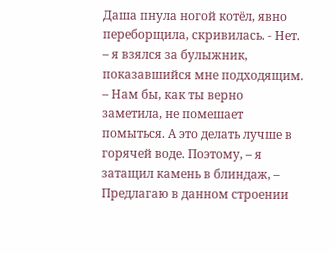Даша пнула ногой котёл, явно переборщила, скривилась. - Нет. – я взялся за булыжник, показавшийся мне подходящим. – Нам бы, как ты верно заметила, не помешает помыться. А это делать лучше в горячей воде. Поэтому, – я затащил камень в блиндаж, – Предлагаю в данном строении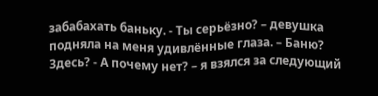забабахать баньку. - Ты серьёзно? – девушка подняла на меня удивлённые глаза. – Баню? Здесь? - А почему нет? – я взялся за следующий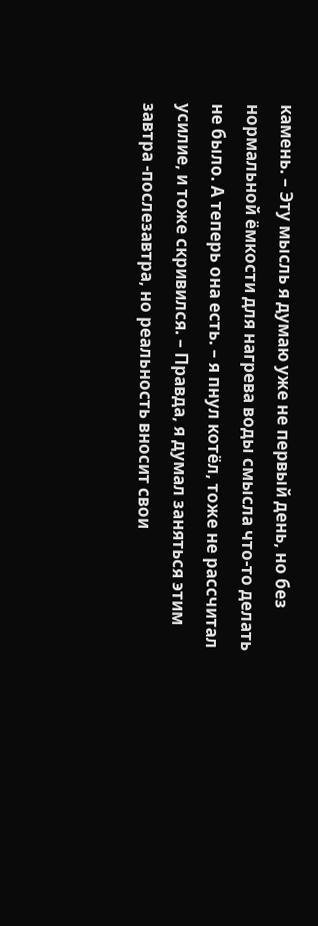камень. – Эту мысль я думаю уже не первый день, но без нормальной ёмкости для нагрева воды смысла что-то делать не было. А теперь она есть. – я пнул котёл, тоже не рассчитал усилие, и тоже скривился. – Правда, я думал заняться этим завтра -послезавтра, но реальность вносит свои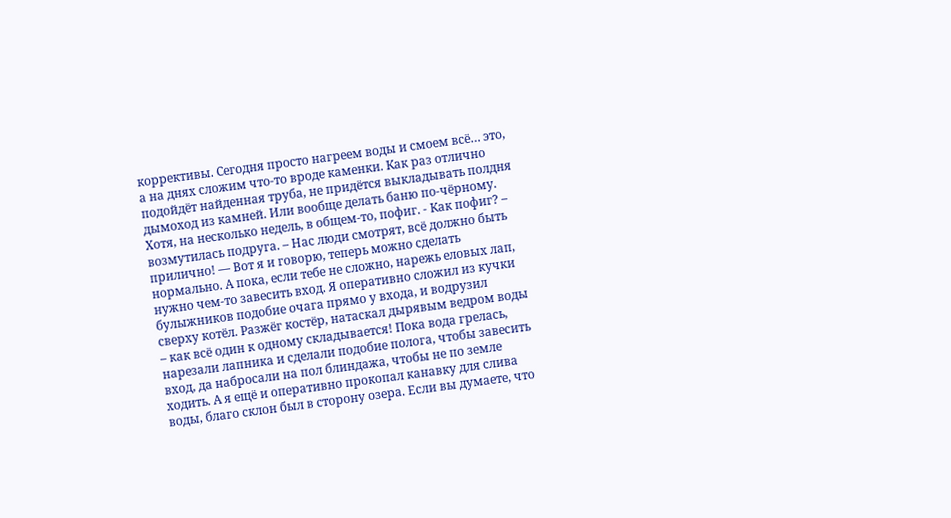коррективы. Сегодня просто нагреем воды и смоем всё… это, а на днях сложим что-то вроде каменки. Как раз отлично подойдёт найденная труба, не придётся выкладывать полдня дымоход из камней. Или вообще делать баню по-чёрному. Хотя, на несколько недель, в общем-то, пофиг. - Как пофиг? – возмутилась подруга. – Нас люди смотрят, всё должно быть прилично! — Вот я и говорю, теперь можно сделать нормально. А пока, если тебе не сложно, нарежь еловых лап, нужно чем-то завесить вход. Я оперативно сложил из кучки булыжников подобие очага прямо у входа, и водрузил сверху котёл. Разжёг костёр, натаскал дырявым ведром воды – как всё один к одному складывается! Пока вода грелась, нарезали лапника и сделали подобие полога, чтобы завесить вход, да набросали на пол блиндажа, чтобы не по земле ходить. А я ещё и оперативно прокопал канавку для слива воды, благо склон был в сторону озера. Если вы думаете, что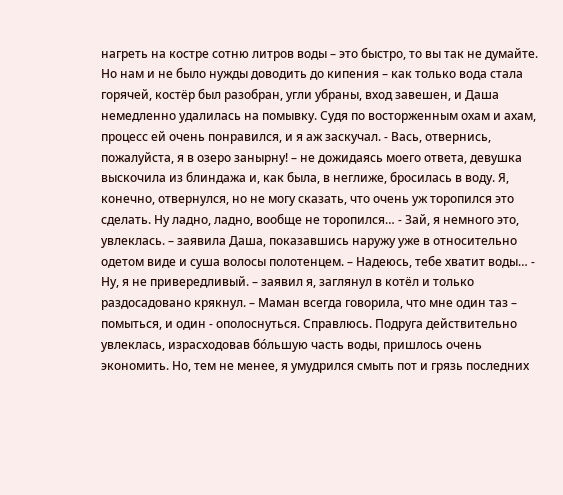нагреть на костре сотню литров воды – это быстро, то вы так не думайте. Но нам и не было нужды доводить до кипения – как только вода стала горячей, костёр был разобран, угли убраны, вход завешен, и Даша немедленно удалилась на помывку. Судя по восторженным охам и ахам, процесс ей очень понравился, и я аж заскучал. - Вась, отвернись, пожалуйста, я в озеро занырну! – не дожидаясь моего ответа, девушка выскочила из блиндажа и, как была, в неглиже, бросилась в воду. Я, конечно, отвернулся, но не могу сказать, что очень уж торопился это сделать. Ну ладно, ладно, вообще не торопился… - Зай, я немного это, увлеклась. – заявила Даша, показавшись наружу уже в относительно одетом виде и суша волосы полотенцем. – Надеюсь, тебе хватит воды… - Ну, я не привередливый. – заявил я, заглянул в котёл и только раздосадовано крякнул. – Маман всегда говорила, что мне один таз – помыться, и один - ополоснуться. Справлюсь. Подруга действительно увлеклась, израсходовав бо́льшую часть воды, пришлось очень экономить. Но, тем не менее, я умудрился смыть пот и грязь последних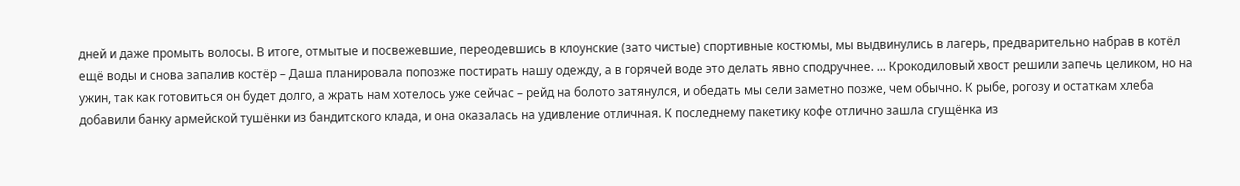дней и даже промыть волосы. В итоге, отмытые и посвежевшие, переодевшись в клоунские (зато чистые) спортивные костюмы, мы выдвинулись в лагерь, предварительно набрав в котёл ещё воды и снова запалив костёр – Даша планировала попозже постирать нашу одежду, а в горячей воде это делать явно сподручнее. ... Крокодиловый хвост решили запечь целиком, но на ужин, так как готовиться он будет долго, а жрать нам хотелось уже сейчас – рейд на болото затянулся, и обедать мы сели заметно позже, чем обычно. К рыбе, рогозу и остаткам хлеба добавили банку армейской тушёнки из бандитского клада, и она оказалась на удивление отличная. К последнему пакетику кофе отлично зашла сгущёнка из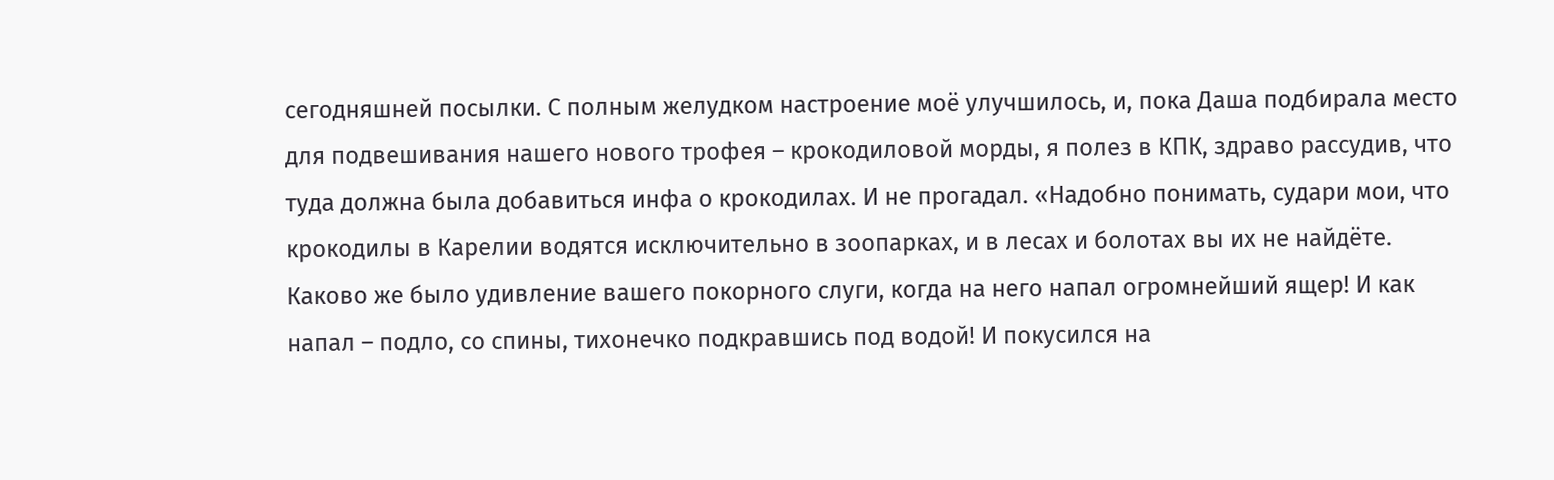сегодняшней посылки. С полным желудком настроение моё улучшилось, и, пока Даша подбирала место для подвешивания нашего нового трофея – крокодиловой морды, я полез в КПК, здраво рассудив, что туда должна была добавиться инфа о крокодилах. И не прогадал. «Надобно понимать, судари мои, что крокодилы в Карелии водятся исключительно в зоопарках, и в лесах и болотах вы их не найдёте. Каково же было удивление вашего покорного слуги, когда на него напал огромнейший ящер! И как напал – подло, со спины, тихонечко подкравшись под водой! И покусился на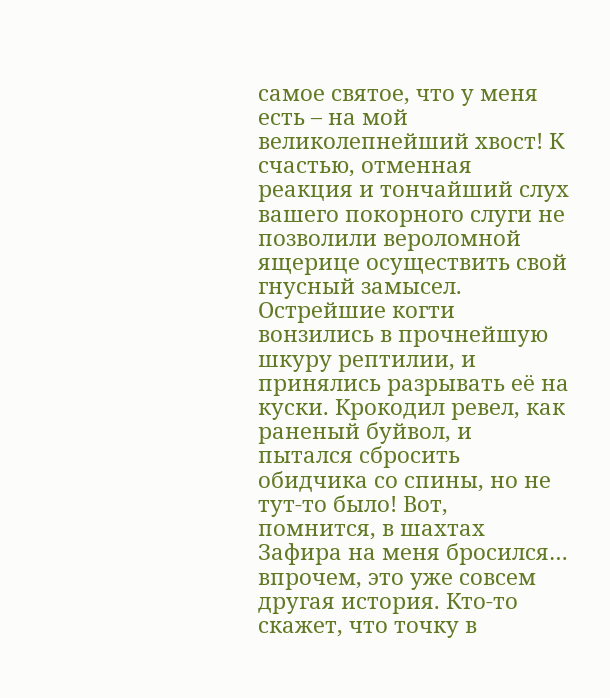самое святое, что у меня есть – на мой великолепнейший хвост! К счастью, отменная реакция и тончайший слух вашего покорного слуги не позволили вероломной ящерице осуществить свой гнусный замысел. Острейшие когти вонзились в прочнейшую шкуру рептилии, и принялись разрывать её на куски. Крокодил ревел, как раненый буйвол, и пытался сбросить обидчика со спины, но не тут-то было! Вот, помнится, в шахтах Зафира на меня бросился… впрочем, это уже совсем другая история. Кто-то скажет, что точку в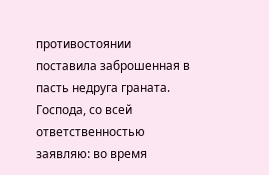противостоянии поставила заброшенная в пасть недруга граната. Господа, со всей ответственностью заявляю: во время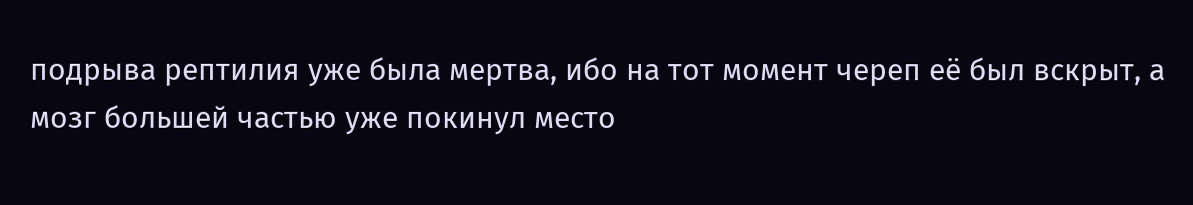подрыва рептилия уже была мертва, ибо на тот момент череп её был вскрыт, а мозг большей частью уже покинул место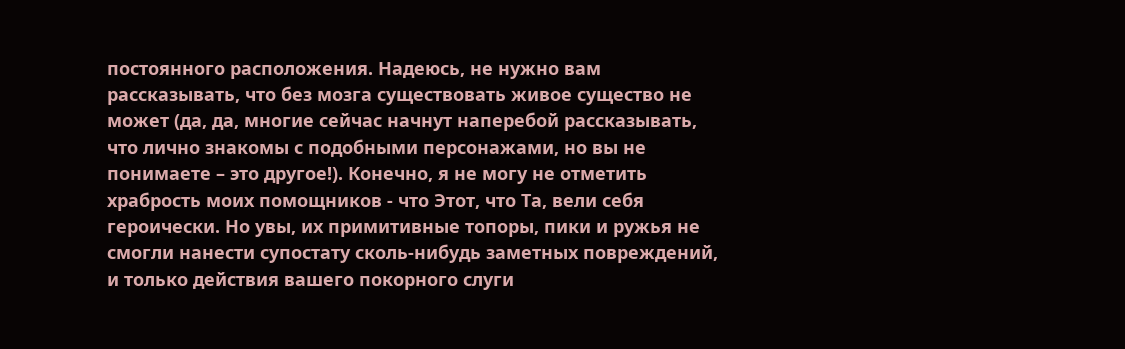постоянного расположения. Надеюсь, не нужно вам рассказывать, что без мозга существовать живое существо не может (да, да, многие сейчас начнут наперебой рассказывать, что лично знакомы с подобными персонажами, но вы не понимаете – это другое!). Конечно, я не могу не отметить храбрость моих помощников - что Этот, что Та, вели себя героически. Но увы, их примитивные топоры, пики и ружья не смогли нанести супостату сколь-нибудь заметных повреждений, и только действия вашего покорного слуги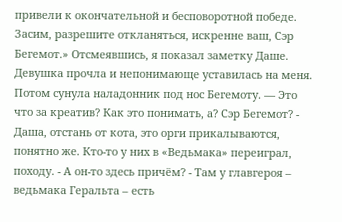привели к окончательной и бесповоротной победе. Засим, разрешите откланяться, искренне ваш, Сэр Бегемот.» Отсмеявшись, я показал заметку Даше. Девушка прочла и непонимающе уставилась на меня. Потом сунула наладонник под нос Бегемоту. — Это что за креатив? Как это понимать, а? Сэр Бегемот? - Даша, отстань от кота, это орги прикалываются, понятно же. Кто-то у них в «Ведьмака» переиграл, походу. - А он-то здесь причём? - Там у главгероя – ведьмака Геральта – есть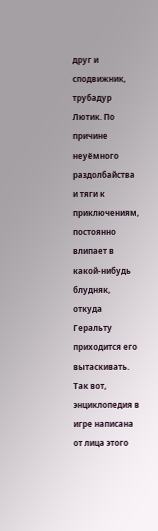друг и сподвижник, трубадур Лютик. По причине неуёмного раздолбайства и тяги к приключениям, постоянно влипает в какой-нибудь блудняк, откуда Геральту приходится его вытаскивать. Так вот, энциклопедия в игре написана от лица этого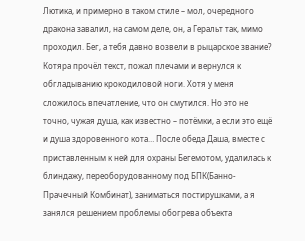Лютика, и примерно в таком стиле – мол, очередного дракона завалил, на самом деле, он, а Геральт так, мимо проходил. Бег, а тебя давно возвели в рыцарское звание? Котяра прочёл текст, пожал плечами и вернулся к обгладыванию крокодиловой ноги. Хотя у меня сложилось впечатление, что он смутился. Но это не точно, чужая душа, как известно – потёмки, а если это ещё и душа здоровенного кота… После обеда Даша, вместе с приставленным к ней для охраны Бегемотом, удалилась к блиндажу, переоборудованному под БПК(Банно-Прачечный Комбинат), заниматься постирушками, а я занялся решением проблемы обогрева объекта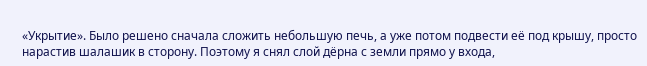«Укрытие». Было решено сначала сложить небольшую печь, а уже потом подвести её под крышу, просто нарастив шалашик в сторону. Поэтому я снял слой дёрна с земли прямо у входа,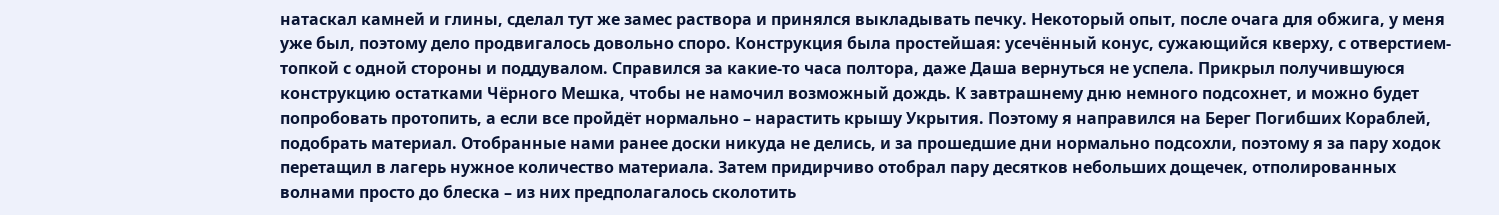натаскал камней и глины, сделал тут же замес раствора и принялся выкладывать печку. Некоторый опыт, после очага для обжига, у меня уже был, поэтому дело продвигалось довольно споро. Конструкция была простейшая: усечённый конус, сужающийся кверху, с отверстием-топкой с одной стороны и поддувалом. Справился за какие-то часа полтора, даже Даша вернуться не успела. Прикрыл получившуюся конструкцию остатками Чёрного Мешка, чтобы не намочил возможный дождь. К завтрашнему дню немного подсохнет, и можно будет попробовать протопить, а если все пройдёт нормально – нарастить крышу Укрытия. Поэтому я направился на Берег Погибших Кораблей, подобрать материал. Отобранные нами ранее доски никуда не делись, и за прошедшие дни нормально подсохли, поэтому я за пару ходок перетащил в лагерь нужное количество материала. Затем придирчиво отобрал пару десятков небольших дощечек, отполированных волнами просто до блеска – из них предполагалось сколотить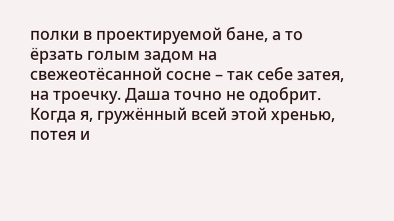полки в проектируемой бане, а то ёрзать голым задом на свежеотёсанной сосне – так себе затея, на троечку. Даша точно не одобрит. Когда я, гружённый всей этой хренью, потея и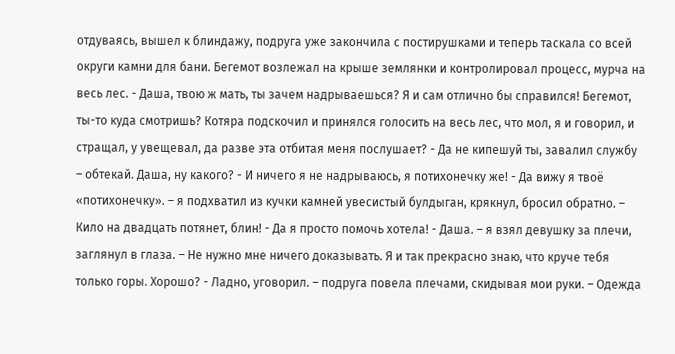отдуваясь, вышел к блиндажу, подруга уже закончила с постирушками и теперь таскала со всей округи камни для бани. Бегемот возлежал на крыше землянки и контролировал процесс, мурча на весь лес. - Даша, твою ж мать, ты зачем надрываешься? Я и сам отлично бы справился! Бегемот, ты-то куда смотришь? Котяра подскочил и принялся голосить на весь лес, что мол, я и говорил, и стращал, у увещевал, да разве эта отбитая меня послушает? - Да не кипешуй ты, завалил службу – обтекай. Даша, ну какого? - И ничего я не надрываюсь, я потихонечку же! - Да вижу я твоё «потихонечку». – я подхватил из кучки камней увесистый булдыган, крякнул, бросил обратно. – Кило на двадцать потянет, блин! - Да я просто помочь хотела! - Даша. – я взял девушку за плечи, заглянул в глаза. – Не нужно мне ничего доказывать. Я и так прекрасно знаю, что круче тебя только горы. Хорошо? - Ладно, уговорил. – подруга повела плечами, скидывая мои руки. – Одежда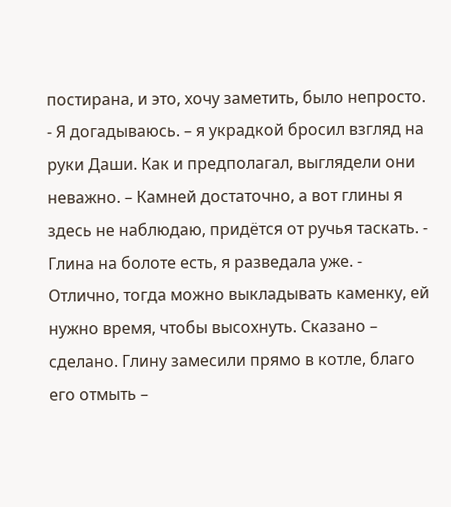постирана, и это, хочу заметить, было непросто. - Я догадываюсь. – я украдкой бросил взгляд на руки Даши. Как и предполагал, выглядели они неважно. – Камней достаточно, а вот глины я здесь не наблюдаю, придётся от ручья таскать. - Глина на болоте есть, я разведала уже. - Отлично, тогда можно выкладывать каменку, ей нужно время, чтобы высохнуть. Сказано – сделано. Глину замесили прямо в котле, благо его отмыть –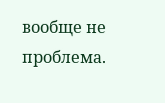вообще не проблема.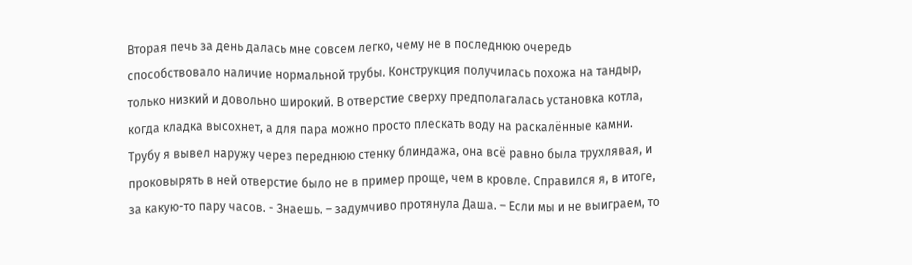Вторая печь за день далась мне совсем легко, чему не в последнюю очередь способствовало наличие нормальной трубы. Конструкция получилась похожа на тандыр, только низкий и довольно широкий. В отверстие сверху предполагалась установка котла, когда кладка высохнет, а для пара можно просто плескать воду на раскалённые камни. Трубу я вывел наружу через переднюю стенку блиндажа, она всё равно была трухлявая, и проковырять в ней отверстие было не в пример проще, чем в кровле. Справился я, в итоге, за какую-то пару часов. - Знаешь. – задумчиво протянула Даша. – Если мы и не выиграем, то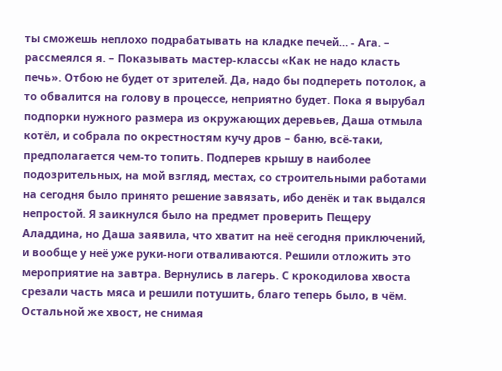ты сможешь неплохо подрабатывать на кладке печей… - Ага. – рассмеялся я. – Показывать мастер-классы «Как не надо класть печь». Отбою не будет от зрителей. Да, надо бы подпереть потолок, а то обвалится на голову в процессе, неприятно будет. Пока я вырубал подпорки нужного размера из окружающих деревьев, Даша отмыла котёл, и собрала по окрестностям кучу дров – баню, всё-таки, предполагается чем-то топить. Подперев крышу в наиболее подозрительных, на мой взгляд, местах, со строительными работами на сегодня было принято решение завязать, ибо денёк и так выдался непростой. Я заикнулся было на предмет проверить Пещеру Аладдина, но Даша заявила, что хватит на неё сегодня приключений, и вообще у неё уже руки-ноги отваливаются. Решили отложить это мероприятие на завтра. Вернулись в лагерь. С крокодилова хвоста срезали часть мяса и решили потушить, благо теперь было, в чём. Остальной же хвост, не снимая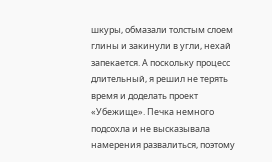шкуры, обмазали толстым слоем глины и закинули в угли, нехай запекается. А поскольку процесс длительный, я решил не терять время и доделать проект «Убежище». Печка немного подсохла и не высказывала намерения развалиться, поэтому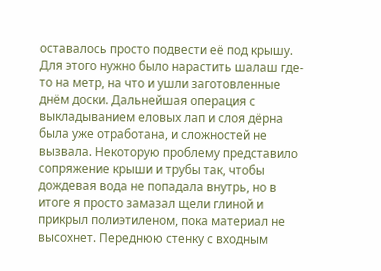оставалось просто подвести её под крышу. Для этого нужно было нарастить шалаш где-то на метр, на что и ушли заготовленные днём доски. Дальнейшая операция с выкладыванием еловых лап и слоя дёрна была уже отработана, и сложностей не вызвала. Некоторую проблему представило сопряжение крыши и трубы так, чтобы дождевая вода не попадала внутрь, но в итоге я просто замазал щели глиной и прикрыл полиэтиленом, пока материал не высохнет. Переднюю стенку с входным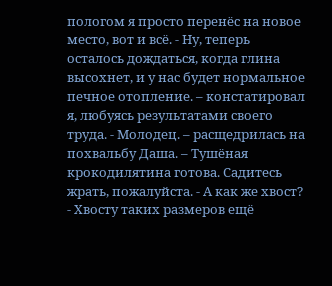пологом я просто перенёс на новое место, вот и всё. - Ну, теперь осталось дождаться, когда глина высохнет, и у нас будет нормальное печное отопление. – констатировал я, любуясь результатами своего труда. - Молодец. – расщедрилась на похвальбу Даша. – Тушёная крокодилятина готова. Садитесь жрать, пожалуйста. - А как же хвост? - Хвосту таких размеров ещё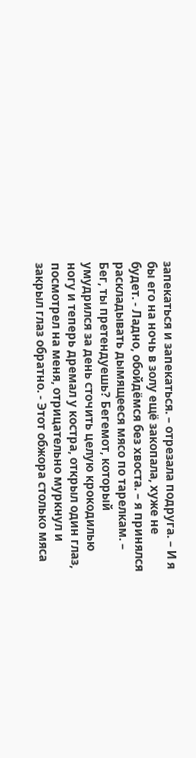запекаться и запекаться. – отрезала подруга. – И я бы его на ночь в золу ещё закопала, хуже не будет. - Ладно, обойдёмся без хвоста. – я принялся раскладывать дымящееся мясо по тарелкам. – Бег, ты претендуешь? Бегемот, который умудрился за день сточить целую крокодилью ногу и теперь дремал у костра, открыл один глаз, посмотрел на меня, отрицательно муркнул и закрыл глаз обратно. - Этот обжора столько мяса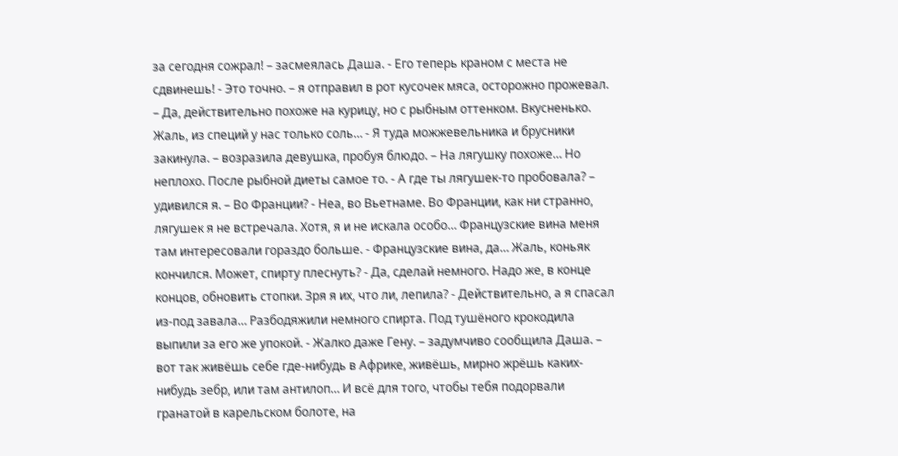за сегодня сожрал! – засмеялась Даша. - Его теперь краном с места не сдвинешь! - Это точно. – я отправил в рот кусочек мяса, осторожно прожевал. – Да, действительно похоже на курицу, но с рыбным оттенком. Вкусненько. Жаль, из специй у нас только соль… - Я туда можжевельника и брусники закинула. – возразила девушка, пробуя блюдо. – На лягушку похоже… Но неплохо. После рыбной диеты самое то. - А где ты лягушек-то пробовала? – удивился я. – Во Франции? - Неа, во Вьетнаме. Во Франции, как ни странно, лягушек я не встречала. Хотя, я и не искала особо… Французские вина меня там интересовали гораздо больше. - Французские вина, да… Жаль, коньяк кончился. Может, спирту плеснуть? - Да, сделай немного. Надо же, в конце концов, обновить стопки. Зря я их, что ли, лепила? - Действительно, а я спасал из-под завала… Разбодяжили немного спирта. Под тушёного крокодила выпили за его же упокой. - Жалко даже Гену. – задумчиво сообщила Даша. – вот так живёшь себе где-нибудь в Африке, живёшь, мирно жрёшь каких-нибудь зебр, или там антилоп… И всё для того, чтобы тебя подорвали гранатой в карельском болоте, на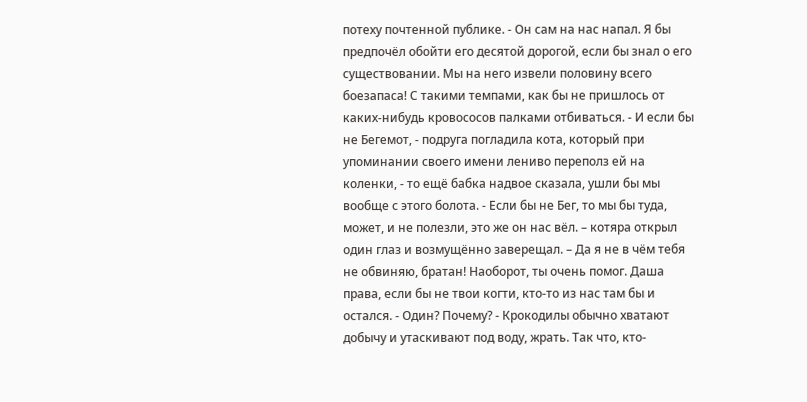потеху почтенной публике. - Он сам на нас напал. Я бы предпочёл обойти его десятой дорогой, если бы знал о его существовании. Мы на него извели половину всего боезапаса! С такими темпами, как бы не пришлось от каких-нибудь кровососов палками отбиваться. - И если бы не Бегемот, - подруга погладила кота, который при упоминании своего имени лениво переполз ей на коленки, - то ещё бабка надвое сказала, ушли бы мы вообще с этого болота. - Если бы не Бег, то мы бы туда, может, и не полезли, это же он нас вёл. – котяра открыл один глаз и возмущённо заверещал. – Да я не в чём тебя не обвиняю, братан! Наоборот, ты очень помог. Даша права, если бы не твои когти, кто-то из нас там бы и остался. - Один? Почему? - Крокодилы обычно хватают добычу и утаскивают под воду, жрать. Так что, кто-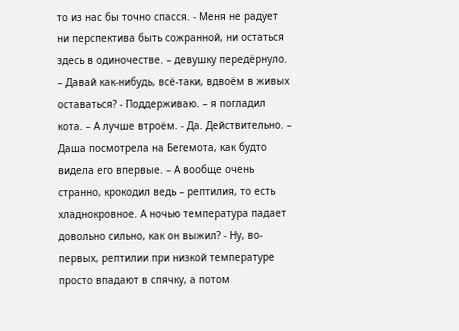то из нас бы точно спасся. - Меня не радует ни перспектива быть сожранной, ни остаться здесь в одиночестве. – девушку передёрнуло. – Давай как-нибудь, всё-таки, вдвоём в живых оставаться? - Поддерживаю. – я погладил кота. – А лучше втроём. - Да. Действительно. – Даша посмотрела на Бегемота, как будто видела его впервые. – А вообще очень странно, крокодил ведь – рептилия, то есть хладнокровное. А ночью температура падает довольно сильно, как он выжил? - Ну, во-первых, рептилии при низкой температуре просто впадают в спячку, а потом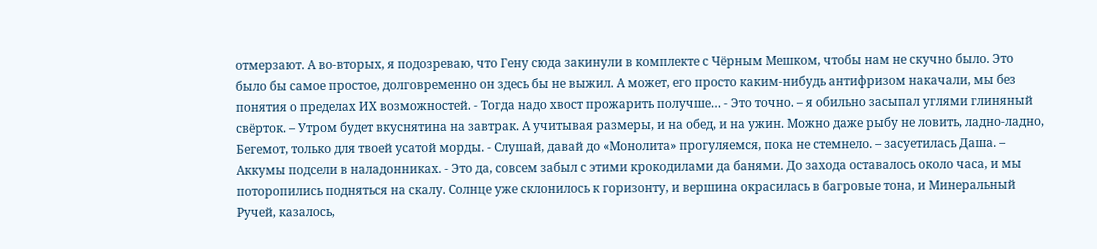отмерзают. А во-вторых, я подозреваю, что Гену сюда закинули в комплекте с Чёрным Мешком, чтобы нам не скучно было. Это было бы самое простое, долговременно он здесь бы не выжил. А может, его просто каким-нибудь антифризом накачали, мы без понятия о пределах ИХ возможностей. - Тогда надо хвост прожарить получше… - Это точно. – я обильно засыпал углями глиняный свёрток. – Утром будет вкуснятина на завтрак. А учитывая размеры, и на обед, и на ужин. Можно даже рыбу не ловить, ладно-ладно, Бегемот, только для твоей усатой морды. - Слушай, давай до «Монолита» прогуляемся, пока не стемнело. – засуетилась Даша. – Аккумы подсели в наладонниках. - Это да, совсем забыл с этими крокодилами да банями. До захода оставалось около часа, и мы поторопились подняться на скалу. Солнце уже склонилось к горизонту, и вершина окрасилась в багровые тона, и Минеральный Ручей, казалось,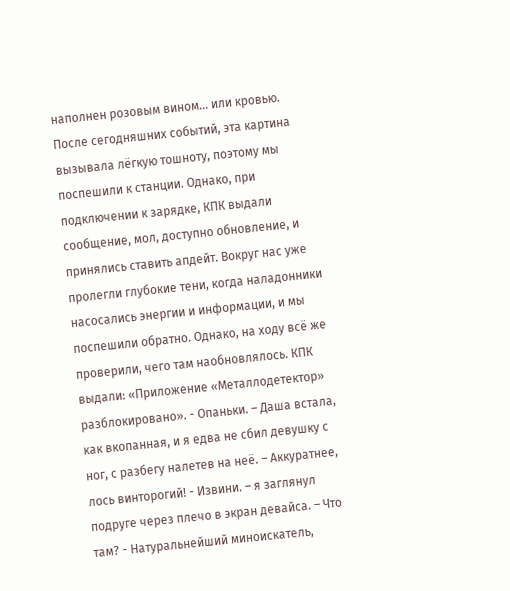наполнен розовым вином… или кровью. После сегодняшних событий, эта картина вызывала лёгкую тошноту, поэтому мы поспешили к станции. Однако, при подключении к зарядке, КПК выдали сообщение, мол, доступно обновление, и принялись ставить апдейт. Вокруг нас уже пролегли глубокие тени, когда наладонники насосались энергии и информации, и мы поспешили обратно. Однако, на ходу всё же проверили, чего там наобновлялось. КПК выдали: «Приложение «Металлодетектор» разблокировано». - Опаньки. – Даша встала, как вкопанная, и я едва не сбил девушку с ног, с разбегу налетев на неё. – Аккуратнее, лось винторогий! - Извини. – я заглянул подруге через плечо в экран девайса. – Что там? - Натуральнейший миноискатель,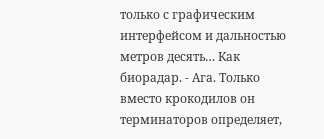только с графическим интерфейсом и дальностью метров десять… Как биорадар. - Ага. Только вместо крокодилов он терминаторов определяет,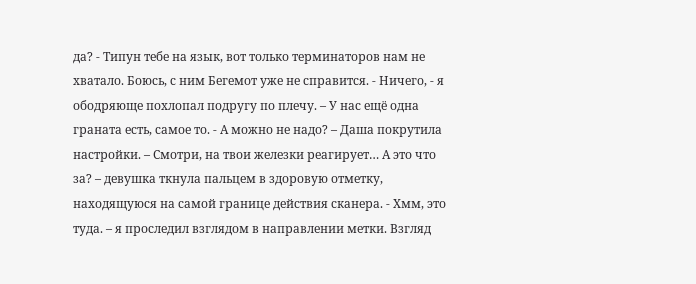да? - Типун тебе на язык, вот только терминаторов нам не хватало. Боюсь, с ним Бегемот уже не справится. - Ничего, - я ободряюще похлопал подругу по плечу. – У нас ещё одна граната есть, самое то. - А можно не надо? – Даша покрутила настройки. – Смотри, на твои железки реагирует… А это что за? – девушка ткнула пальцем в здоровую отметку, находящуюся на самой границе действия сканера. - Хмм, это туда. – я проследил взглядом в направлении метки. Взгляд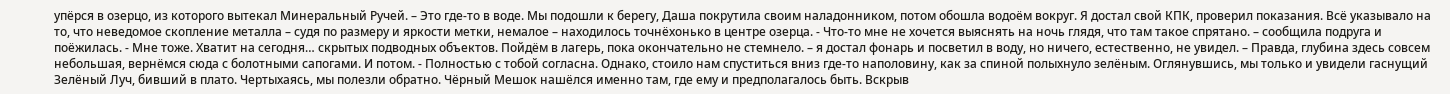упёрся в озерцо, из которого вытекал Минеральный Ручей. – Это где-то в воде. Мы подошли к берегу, Даша покрутила своим наладонником, потом обошла водоём вокруг. Я достал свой КПК, проверил показания. Всё указывало на то, что неведомое скопление металла – судя по размеру и яркости метки, немалое – находилось точнёхонько в центре озерца. - Что-то мне не хочется выяснять на ночь глядя, что там такое спрятано. – сообщила подруга и поёжилась. - Мне тоже. Хватит на сегодня… скрытых подводных объектов. Пойдём в лагерь, пока окончательно не стемнело. – я достал фонарь и посветил в воду, но ничего, естественно, не увидел. – Правда, глубина здесь совсем небольшая, вернёмся сюда с болотными сапогами. И потом. - Полностью с тобой согласна. Однако, стоило нам спуститься вниз где-то наполовину, как за спиной полыхнуло зелёным. Оглянувшись, мы только и увидели гаснущий Зелёный Луч, бивший в плато. Чертыхаясь, мы полезли обратно. Чёрный Мешок нашёлся именно там, где ему и предполагалось быть. Вскрыв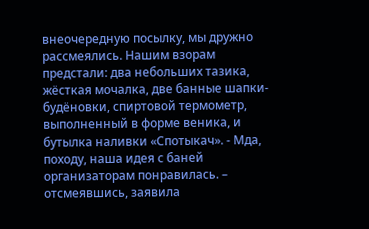внеочередную посылку, мы дружно рассмеялись. Нашим взорам предстали: два небольших тазика, жёсткая мочалка, две банные шапки-будёновки, спиртовой термометр, выполненный в форме веника, и бутылка наливки «Спотыкач». - Мда, походу, наша идея с баней организаторам понравилась. – отсмеявшись, заявила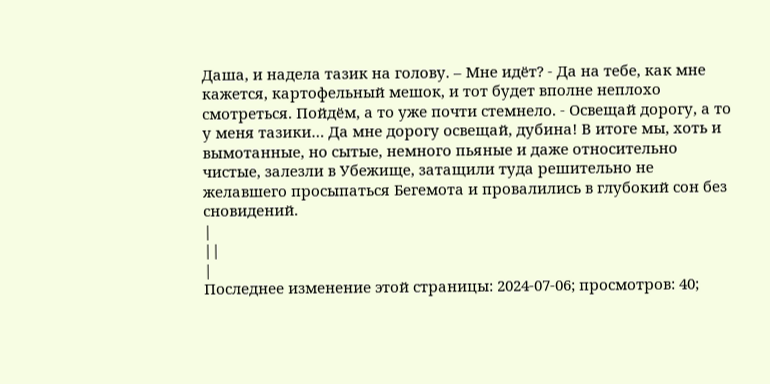Даша, и надела тазик на голову. – Мне идёт? - Да на тебе, как мне кажется, картофельный мешок, и тот будет вполне неплохо смотреться. Пойдём, а то уже почти стемнело. - Освещай дорогу, а то у меня тазики… Да мне дорогу освещай, дубина! В итоге мы, хоть и вымотанные, но сытые, немного пьяные и даже относительно чистые, залезли в Убежище, затащили туда решительно не желавшего просыпаться Бегемота и провалились в глубокий сон без сновидений.
|
||
|
Последнее изменение этой страницы: 2024-07-06; просмотров: 40;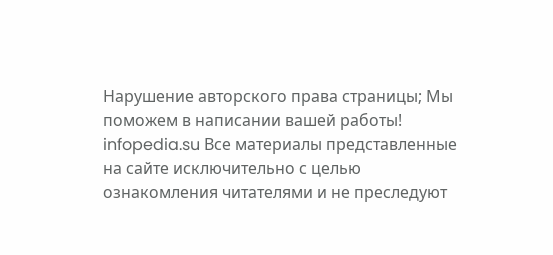Нарушение авторского права страницы; Мы поможем в написании вашей работы! infopedia.su Все материалы представленные на сайте исключительно с целью ознакомления читателями и не преследуют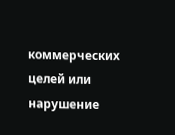коммерческих целей или нарушение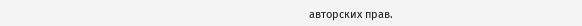авторских прав.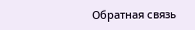Обратная связь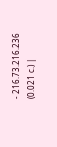- 216.73.216.236 (0.021 с.) |